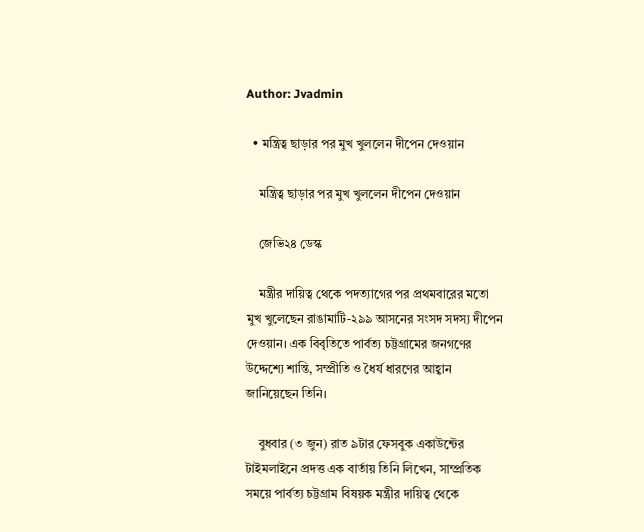Author: Jvadmin

  • মন্ত্রিত্ব ছাড়ার পর মুখ খুললেন দীপেন দেওয়ান

    মন্ত্রিত্ব ছাড়ার পর মুখ খুললেন দীপেন দেওয়ান

    জেভি২৪ ডেস্ক

    মন্ত্রীর দায়িত্ব থেকে পদত্যাগের পর প্রথমবারের মতো মুখ খুলেছেন রাঙামাটি-২৯৯ আসনের সংসদ সদস্য দীপেন দেওয়ান। এক বিবৃতিতে পার্বত্য চট্টগ্রামের জনগণের উদ্দেশ্যে শান্তি, সম্প্রীতি ও ধৈর্য ধারণের আহ্বান জানিয়েছেন তিনি।

    বুধবার (৩ জুন) রাত ৯টার ফেসবুক একাউন্টের টাইমলাইনে প্রদত্ত এক বার্তায় তিনি লিখেন, সাম্প্রতিক সময়ে পার্বত্য চট্টগ্রাম বিষয়ক মন্ত্রীর দায়িত্ব থেকে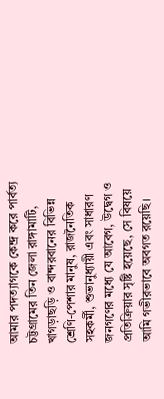আমার পদত্যাগকে কেন্দ্র করে পার্বত্য চট্টগ্রামের তিন জেলা রাঙ্গামাটি, খাগড়াছড়ি ও বান্দরবানের বিভিন্ন শ্রেণি-পেশার মানুষ, রাজনৈতিক সহকর্মী, শুভানুধ্যায়ী এবং সাধারণ জনগণের মধ্যে যে আবেগ, উদ্বেগ ও প্রতিক্রিয়ার সৃষ্টি হয়েছে, সে বিষয়ে আমি গভীরভাবে অবগত রয়েছি।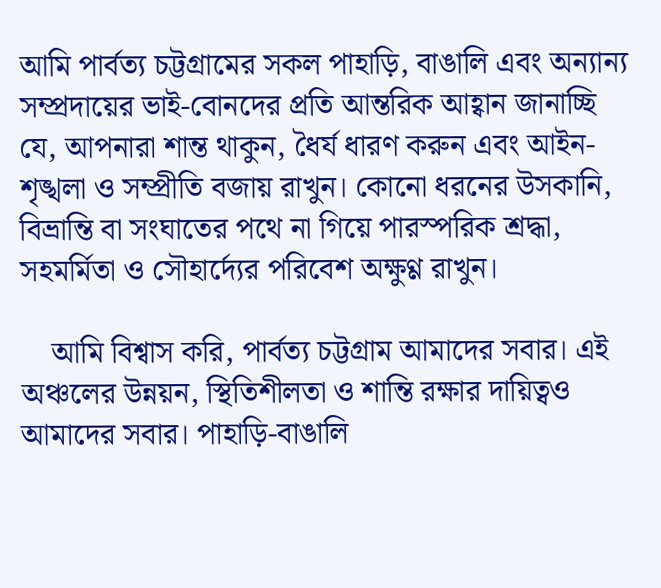আমি পার্বত্য চট্টগ্রামের সকল পাহাড়ি, বাঙালি এবং অন্যান্য সম্প্রদায়ের ভাই-বোনদের প্রতি আন্তরিক আহ্বান জানাচ্ছি যে, আপনারা শান্ত থাকুন, ধৈর্য ধারণ করুন এবং আইন-শৃঙ্খলা ও সম্প্রীতি বজায় রাখুন। কোনো ধরনের উসকানি, বিভ্রান্তি বা সংঘাতের পথে না গিয়ে পারস্পরিক শ্রদ্ধা, সহমর্মিতা ও সৌহার্দ্যের পরিবেশ অক্ষুণ্ণ রাখুন।

    আমি বিশ্বাস করি, পার্বত্য চট্টগ্রাম আমাদের সবার। এই অঞ্চলের উন্নয়ন, স্থিতিশীলতা ও শান্তি রক্ষার দায়িত্বও আমাদের সবার। পাহাড়ি-বাঙালি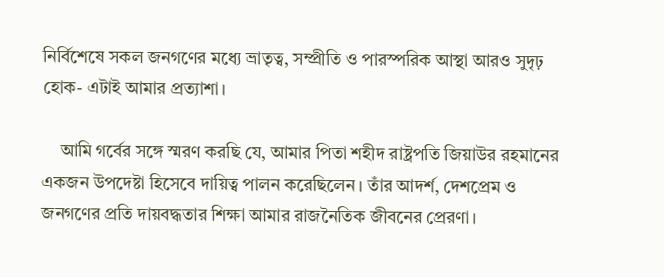নির্বিশেষে সকল জনগণের মধ্যে ভ্রাতৃত্ব, সম্প্রীতি ও পারস্পরিক আস্থা আরও সুদৃঢ় হোক- এটাই আমার প্রত্যাশা।

    আমি গর্বের সঙ্গে স্মরণ করছি যে, আমার পিতা শহীদ রাষ্ট্রপতি জিয়াউর রহমানের একজন উপদেষ্টা হিসেবে দায়িত্ব পালন করেছিলেন। তাঁর আদর্শ, দেশপ্রেম ও জনগণের প্রতি দায়বদ্ধতার শিক্ষা আমার রাজনৈতিক জীবনের প্রেরণা।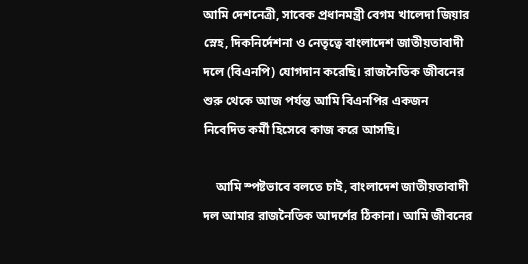আমি দেশনেত্রী, সাবেক প্রধানমন্ত্রী বেগম খালেদা জিয়ার স্নেহ, দিকনির্দেশনা ও নেতৃত্বে বাংলাদেশ জাতীয়তাবাদী দলে (বিএনপি) যোগদান করেছি। রাজনৈতিক জীবনের শুরু থেকে আজ পর্যন্ত আমি বিএনপির একজন নিবেদিত কর্মী হিসেবে কাজ করে আসছি।

    আমি স্পষ্টভাবে বলতে চাই, বাংলাদেশ জাতীয়তাবাদী দল আমার রাজনৈতিক আদর্শের ঠিকানা। আমি জীবনের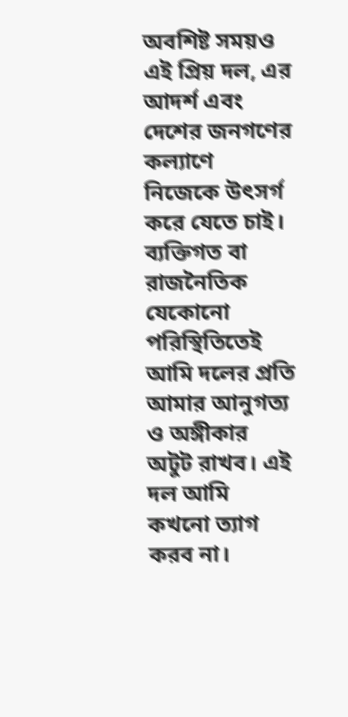অবশিষ্ট সময়ও এই প্রিয় দল, এর আদর্শ এবং দেশের জনগণের কল্যাণে নিজেকে উৎসর্গ করে যেতে চাই। ব্যক্তিগত বা রাজনৈতিক যেকোনো পরিস্থিতিতেই আমি দলের প্রতি আমার আনুগত্য ও অঙ্গীকার অটুট রাখব। এই দল আমি কখনো ত্যাগ করব না।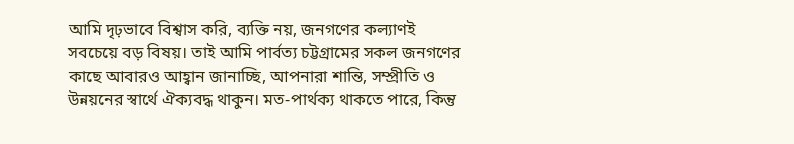আমি দৃঢ়ভাবে বিশ্বাস করি, ব্যক্তি নয়, জনগণের কল্যাণই সবচেয়ে বড় বিষয়। তাই আমি পার্বত্য চট্টগ্রামের সকল জনগণের কাছে আবারও আহ্বান জানাচ্ছি, আপনারা শান্তি, সম্প্রীতি ও উন্নয়নের স্বার্থে ঐক্যবদ্ধ থাকুন। মত-পার্থক্য থাকতে পারে, কিন্তু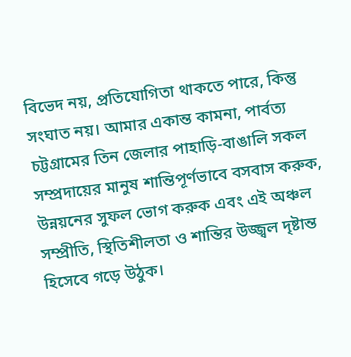বিভেদ নয়, প্রতিযোগিতা থাকতে পারে, কিন্তু সংঘাত নয়। আমার একান্ত কামনা, পার্বত্য চট্টগ্রামের তিন জেলার পাহাড়ি-বাঙালি সকল সম্প্রদায়ের মানুষ শান্তিপূর্ণভাবে বসবাস করুক, উন্নয়নের সুফল ভোগ করুক এবং এই অঞ্চল সম্প্রীতি, স্থিতিশীলতা ও শান্তির উজ্জ্বল দৃষ্টান্ত হিসেবে গড়ে উঠুক।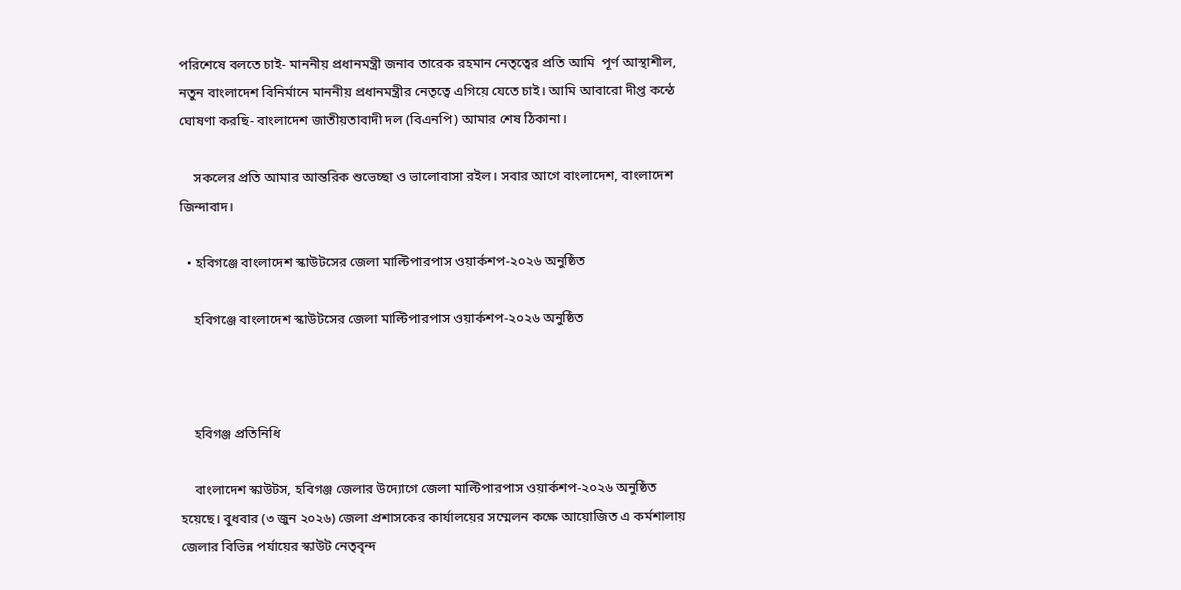পরিশেষে বলতে চাই- মাননীয় প্রধানমন্ত্রী জনাব তারেক রহমান নেতৃত্বের প্রতি আমি  পূর্ণ আস্থাশীল, নতুন বাংলাদেশ বিনির্মানে মাননীয় প্রধানমন্ত্রীর নেতৃত্বে এগিয়ে যেতে চাই। আমি আবারো দীপ্ত কন্ঠে ঘোষণা করছি- বাংলাদেশ জাতীয়তাবাদী দল (বিএনপি) আমার শেষ ঠিকানা।

    সকলের প্রতি আমার আন্তরিক শুভেচ্ছা ও ভালোবাসা রইল। সবার আগে বাংলাদেশ, বাংলাদেশ জিন্দাবাদ।

  • হবিগঞ্জে বাংলাদেশ স্কাউটসের জেলা মাল্টিপারপাস ওয়ার্কশপ-২০২৬ অনুষ্ঠিত

    হবিগঞ্জে বাংলাদেশ স্কাউটসের জেলা মাল্টিপারপাস ওয়ার্কশপ-২০২৬ অনুষ্ঠিত



    হবিগঞ্জ প্রতিনিধি

    বাংলাদেশ স্কাউটস, হবিগঞ্জ জেলার উদ্যোগে জেলা মাল্টিপারপাস ওয়ার্কশপ-২০২৬ অনুষ্ঠিত হয়েছে। বুধবার (৩ জুন ২০২৬) জেলা প্রশাসকের কার্যালয়ের সম্মেলন কক্ষে আয়োজিত এ কর্মশালায় জেলার বিভিন্ন পর্যায়ের স্কাউট নেতৃবৃন্দ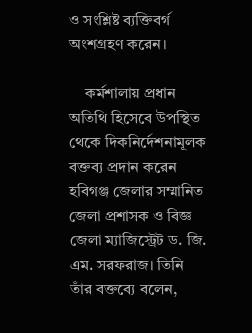ও সংশ্লিষ্ট ব্যক্তিবর্গ অংশগ্রহণ করেন।

    কর্মশালায় প্রধান অতিথি হিসেবে উপস্থিত থেকে দিকনির্দেশনামূলক বক্তব্য প্রদান করেন হবিগঞ্জ জেলার সম্মানিত জেলা প্রশাসক ও বিজ্ঞ জেলা ম্যাজিস্ট্রেট ড. জি. এম. সরফরাজ। তিনি তাঁর বক্তব্যে বলেন,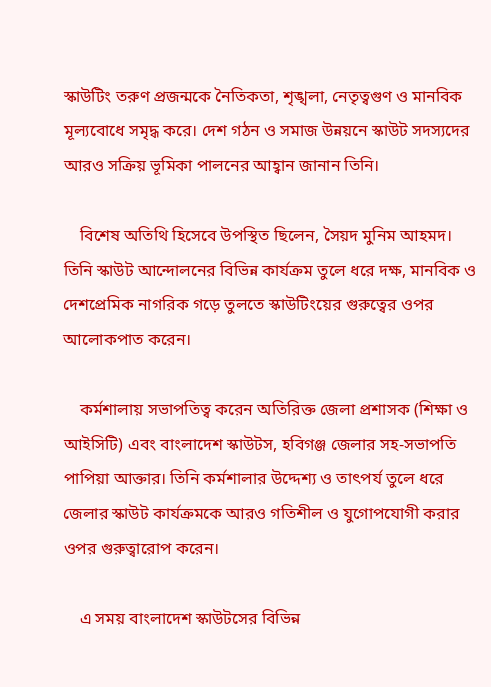স্কাউটিং তরুণ প্রজন্মকে নৈতিকতা, শৃঙ্খলা, নেতৃত্বগুণ ও মানবিক মূল্যবোধে সমৃদ্ধ করে। দেশ গঠন ও সমাজ উন্নয়নে স্কাউট সদস্যদের আরও সক্রিয় ভূমিকা পালনের আহ্বান জানান তিনি।

    বিশেষ অতিথি হিসেবে উপস্থিত ছিলেন, সৈয়দ মুনিম আহমদ। তিনি স্কাউট আন্দোলনের বিভিন্ন কার্যক্রম তুলে ধরে দক্ষ, মানবিক ও দেশপ্রেমিক নাগরিক গড়ে তুলতে স্কাউটিংয়ের গুরুত্বের ওপর আলোকপাত করেন।

    কর্মশালায় সভাপতিত্ব করেন অতিরিক্ত জেলা প্রশাসক (শিক্ষা ও আইসিটি) এবং বাংলাদেশ স্কাউটস, হবিগঞ্জ জেলার সহ-সভাপতি পাপিয়া আক্তার। তিনি কর্মশালার উদ্দেশ্য ও তাৎপর্য তুলে ধরে জেলার স্কাউট কার্যক্রমকে আরও গতিশীল ও যুগোপযোগী করার ওপর গুরুত্বারোপ করেন।

    এ সময় বাংলাদেশ স্কাউটসের বিভিন্ন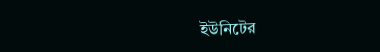ইউনিটের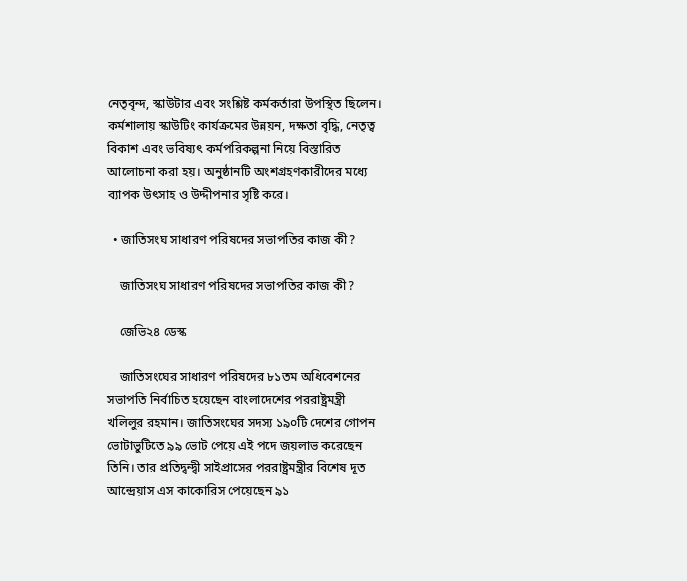নেতৃবৃন্দ, স্কাউটার এবং সংশ্লিষ্ট কর্মকর্তারা উপস্থিত ছিলেন। কর্মশালায় স্কাউটিং কার্যক্রমের উন্নয়ন, দক্ষতা বৃদ্ধি, নেতৃত্ব বিকাশ এবং ভবিষ্যৎ কর্মপরিকল্পনা নিয়ে বিস্তারিত আলোচনা করা হয়। অনুষ্ঠানটি অংশগ্রহণকারীদের মধ্যে ব্যাপক উৎসাহ ও উদ্দীপনার সৃষ্টি করে।

  • জাতিসংঘ সাধারণ পরিষদের সভাপতির কাজ কী?

    জাতিসংঘ সাধারণ পরিষদের সভাপতির কাজ কী?

    জেভি২৪ ডেস্ক

    জাতিসংঘের সাধারণ পরিষদের ৮১তম অধিবেশনের সভাপতি নির্বাচিত হয়েছেন বাংলাদেশের পররাষ্ট্রমন্ত্রী খলিলুর রহমান। জাতিসংঘের সদস্য ১৯০টি দেশের গোপন ভোটাভুটিতে ৯৯ ভোট পেয়ে এই পদে জয়লাভ করেছেন তিনি। তার প্রতিদ্বন্দ্বী সাইপ্রাসের পররাষ্ট্রমন্ত্রীর বিশেষ দূত আন্দ্রেয়াস এস কাকোরিস পেয়েছেন ৯১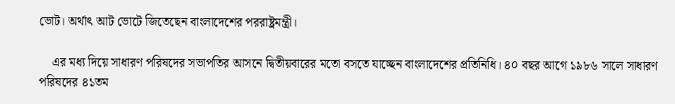ভোট। অর্থাৎ আট ভোটে জিতেছেন বাংলাদেশের পররাষ্ট্রমন্ত্রী।

    এর মধ্য দিয়ে সাধারণ পরিষদের সভাপতির আসনে দ্বিতীয়বারের মতো বসতে যাচ্ছেন বাংলাদেশের প্রতিনিধি। ৪০ বছর আগে ১৯৮৬ সালে সাধারণ পরিষদের ৪১তম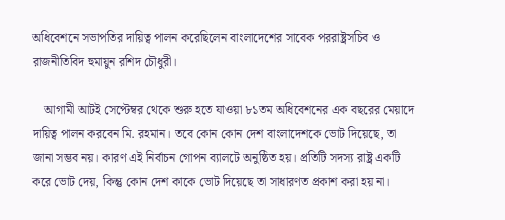অধিবেশনে সভাপতির দায়িত্ব পালন করেছিলেন বাংলাদেশের সাবেক পররাষ্ট্রসচিব ও রাজনীতিবিদ হুমায়ুন রশিদ চৌধুরী।

    আগামী আটই সেপ্টেম্বর থেকে শুরু হতে যাওয়া ৮১তম অধিবেশনের এক বছরের মেয়াদে দায়িত্ব পালন করবেন মি. রহমান। তবে কোন কোন দেশ বাংলাদেশকে ভোট দিয়েছে, তা জানা সম্ভব নয়। কারণ এই নির্বাচন গোপন ব্যালটে অনুষ্ঠিত হয়। প্রতিটি সদস্য রাষ্ট্র একটি করে ভোট দেয়, কিন্তু কোন দেশ কাকে ভোট দিয়েছে তা সাধারণত প্রকাশ করা হয় না।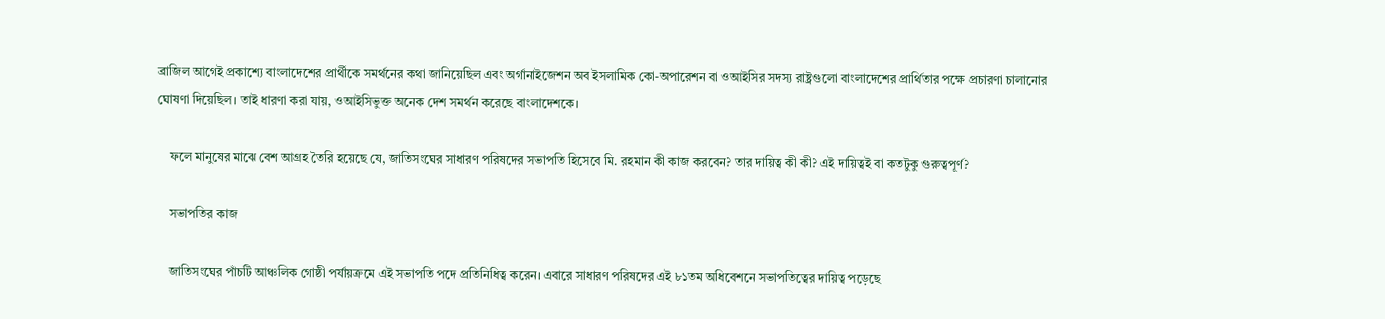ব্রাজিল আগেই প্রকাশ্যে বাংলাদেশের প্রার্থীকে সমর্থনের কথা জানিয়েছিল এবং অর্গানাইজেশন অব ইসলামিক কো-অপারেশন বা ওআইসির সদস্য রাষ্ট্রগুলো বাংলাদেশের প্রার্থিতার পক্ষে প্রচারণা চালানোর ঘোষণা দিয়েছিল। তাই ধারণা করা যায়, ওআইসিভুক্ত অনেক দেশ সমর্থন করেছে বাংলাদেশকে।

    ফলে মানুষের মাঝে বেশ আগ্রহ তৈরি হয়েছে যে, জাতিসংঘের সাধারণ পরিষদের সভাপতি হিসেবে মি. রহমান কী কাজ করবেন? তার দায়িত্ব কী কী? এই দায়িত্বই বা কতটুকু গুরুত্বপূর্ণ?

    সভাপতির কাজ

    জাতিসংঘের পাঁচটি আঞ্চলিক গোষ্ঠী পর্যায়ক্রমে এই সভাপতি পদে প্রতিনিধিত্ব করেন। এবারে সাধারণ পরিষদের এই ৮১তম অধিবেশনে সভাপতিত্বের দায়িত্ব পড়েছে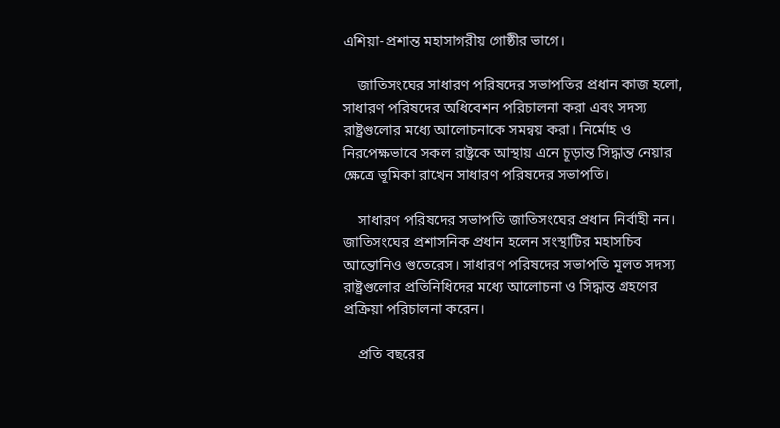এশিয়া-প্রশান্ত মহাসাগরীয় গোষ্ঠীর ভাগে।

    জাতিসংঘের সাধারণ পরিষদের সভাপতির প্রধান কাজ হলো, সাধারণ পরিষদের অধিবেশন পরিচালনা করা এবং সদস্য রাষ্ট্রগুলোর মধ্যে আলোচনাকে সমন্বয় করা। নির্মোহ ও নিরপেক্ষভাবে সকল রাষ্ট্রকে আস্থায় এনে চূড়ান্ত সিদ্ধান্ত নেয়ার ক্ষেত্রে ভূমিকা রাখেন সাধারণ পরিষদের সভাপতি।

    সাধারণ পরিষদের সভাপতি জাতিসংঘের প্রধান নির্বাহী নন। জাতিসংঘের প্রশাসনিক প্রধান হলেন সংস্থাটির মহাসচিব আন্তোনিও গুতেরেস। সাধারণ পরিষদের সভাপতি মূলত সদস্য রাষ্ট্রগুলোর প্রতিনিধিদের মধ্যে আলোচনা ও সিদ্ধান্ত গ্রহণের প্রক্রিয়া পরিচালনা করেন।

    প্রতি বছরের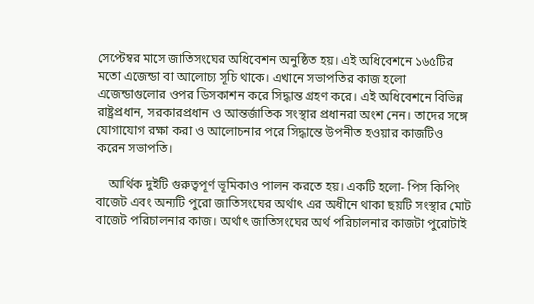সেপ্টেম্বর মাসে জাতিসংঘের অধিবেশন অনুষ্ঠিত হয়। এই অধিবেশনে ১৬৫টির মতো এজেন্ডা বা আলোচ্য সূচি থাকে। এখানে সভাপতির কাজ হলো এজেন্ডাগুলোর ওপর ডিসকাশন করে সিদ্ধান্ত গ্রহণ করে। এই অধিবেশনে বিভিন্ন রাষ্ট্রপ্রধান, সরকারপ্রধান ও আন্তর্জাতিক সংস্থার প্রধানরা অংশ নেন। তাদের সঙ্গে যোগাযোগ রক্ষা করা ও আলোচনার পরে সিদ্ধান্তে উপনীত হওয়ার কাজটিও করেন সভাপতি।

    আর্থিক দুইটি গুরুত্বপূর্ণ ভূমিকাও পালন করতে হয়। একটি হলো- পিস কিপিং বাজেট এবং অন্যটি পুরো জাতিসংঘের অর্থাৎ এর অধীনে থাকা ছয়টি সংস্থার মোট বাজেট পরিচালনার কাজ। অর্থাৎ জাতিসংঘের অর্থ পরিচালনার কাজটা পুরোটাই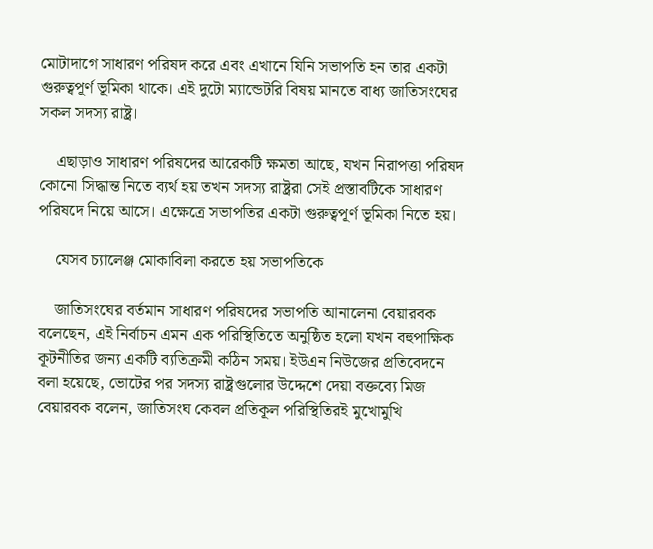মোটাদাগে সাধারণ পরিষদ করে এবং এখানে যিনি সভাপতি হন তার একটা গুরুত্বপূর্ণ ভূমিকা থাকে। এই দুটো ম্যান্ডেটরি বিষয় মানতে বাধ্য জাতিসংঘের সকল সদস্য রাষ্ট্র।

    এছাড়াও সাধারণ পরিষদের আরেকটি ক্ষমতা আছে, যখন নিরাপত্তা পরিষদ কোনো সিদ্ধান্ত নিতে ব্যর্থ হয় তখন সদস্য রাষ্ট্ররা সেই প্রস্তাবটিকে সাধারণ পরিষদে নিয়ে আসে। এক্ষেত্রে সভাপতির একটা গুরুত্বপূর্ণ ভূমিকা নিতে হয়।

    যেসব চ্যালেঞ্জ মোকাবিলা করতে হয় সভাপতিকে

    জাতিসংঘের বর্তমান সাধারণ পরিষদের সভাপতি আনালেনা বেয়ারবক বলেছেন, এই নির্বাচন এমন এক পরিস্থিতিতে অনুষ্ঠিত হলো যখন বহুপাক্ষিক কূটনীতির জন্য একটি ব্যতিক্রমী কঠিন সময়। ইউএন নিউজের প্রতিবেদনে বলা হয়েছে, ভোটের পর সদস্য রাষ্ট্রগুলোর উদ্দেশে দেয়া বক্তব্যে মিজ বেয়ারবক বলেন, জাতিসংঘ কেবল প্রতিকূল পরিস্থিতিরই মুখোমুখি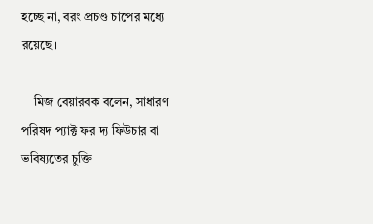হচ্ছে না, বরং প্রচণ্ড চাপের মধ্যে রয়েছে।

    মিজ বেয়ারবক বলেন, সাধারণ পরিষদ প্যাক্ট ফর দ্য ফিউচার বা ভবিষ্যতের চুক্তি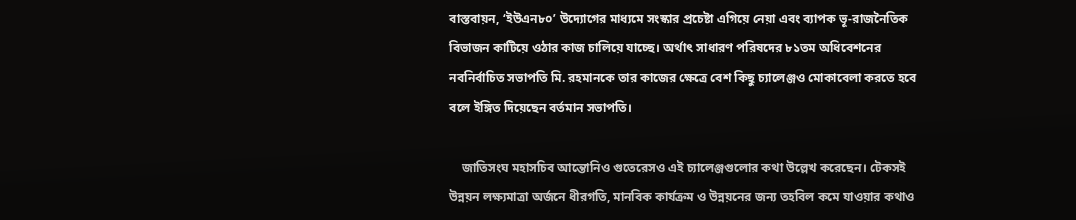বাস্তবায়ন, ‘ইউএন৮০’ উদ্যোগের মাধ্যমে সংস্কার প্রচেষ্টা এগিয়ে নেয়া এবং ব্যাপক ভূ-রাজনৈতিক বিভাজন কাটিয়ে ওঠার কাজ চালিয়ে যাচ্ছে। অর্থাৎ সাধারণ পরিষদের ৮১তম অধিবেশনের নবনির্বাচিত সভাপতি মি. রহমানকে তার কাজের ক্ষেত্রে বেশ কিছু চ্যালেঞ্জও মোকাবেলা করতে হবে বলে ইঙ্গিত দিয়েছেন বর্তমান সভাপতি।

    জাতিসংঘ মহাসচিব আন্তোনিও গুতেরেসও এই চ্যালেঞ্জগুলোর কথা উল্লেখ করেছেন। টেকসই উন্নয়ন লক্ষ্যমাত্রা অর্জনে ধীরগতি, মানবিক কার্যক্রম ও উন্নয়নের জন্য তহবিল কমে যাওয়ার কথাও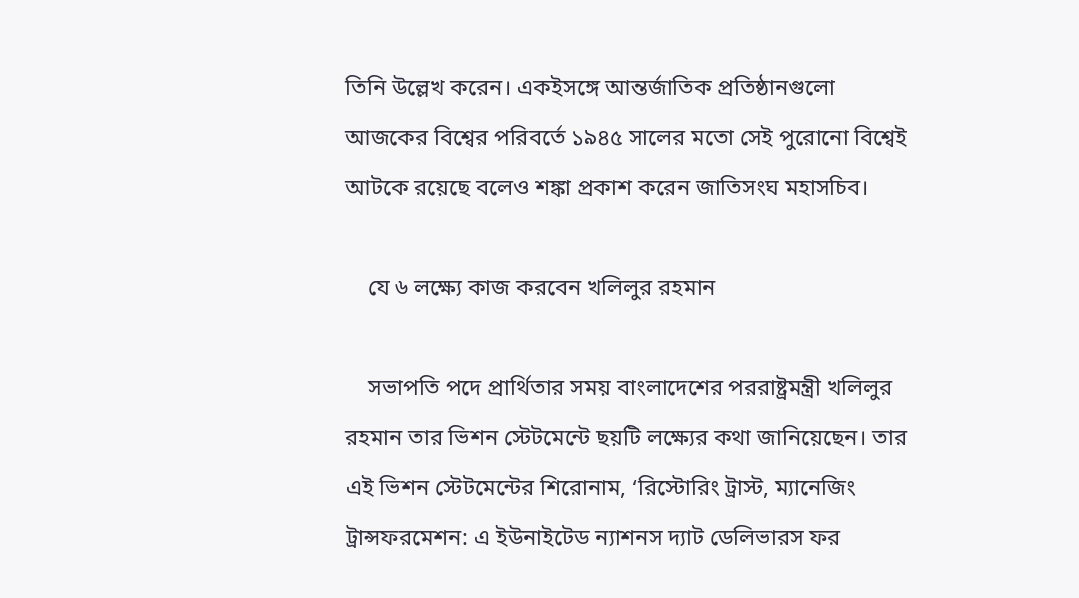তিনি উল্লেখ করেন। একইসঙ্গে আন্তর্জাতিক প্রতিষ্ঠানগুলো আজকের বিশ্বের পরিবর্তে ১৯৪৫ সালের মতো সেই পুরোনো বিশ্বেই আটকে রয়েছে বলেও শঙ্কা প্রকাশ করেন জাতিসংঘ মহাসচিব।

    যে ৬ লক্ষ্যে কাজ করবেন খলিলুর রহমান

    সভাপতি পদে প্রার্থিতার সময় বাংলাদেশের পররাষ্ট্রমন্ত্রী খলিলুর রহমান তার ভিশন স্টেটমেন্টে ছয়টি লক্ষ্যের কথা জানিয়েছেন। তার এই ভিশন স্টেটমেন্টের শিরোনাম, ‘রিস্টোরিং ট্রাস্ট, ম্যানেজিং ট্রান্সফরমেশন: এ ইউনাইটেড ন্যাশনস দ্যাট ডেলিভারস ফর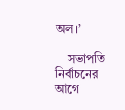অল।’

    সভাপতি নির্বাচনের আগে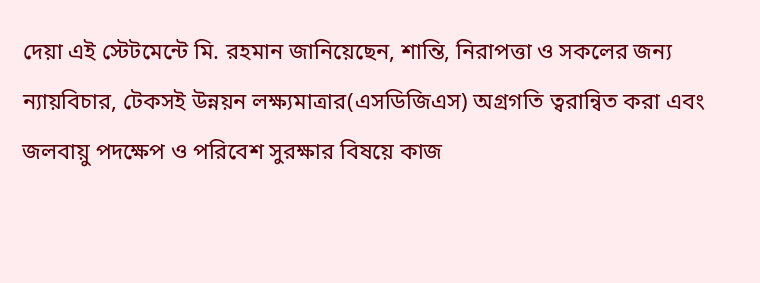দেয়া এই স্টেটমেন্টে মি. রহমান জানিয়েছেন, শান্তি, নিরাপত্তা ও সকলের জন্য ন্যায়বিচার, টেকসই উন্নয়ন লক্ষ্যমাত্রার(এসডিজিএস) অগ্রগতি ত্বরান্বিত করা এবং জলবায়ু পদক্ষেপ ও পরিবেশ সুরক্ষার বিষয়ে কাজ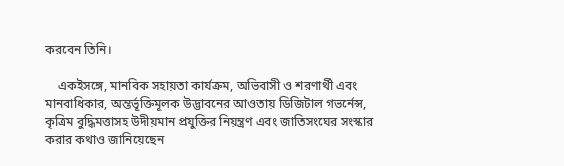করবেন তিনি।

    একইসঙ্গে, মানবিক সহায়তা কার্যক্রম, অভিবাসী ও শরণার্থী এবং মানবাধিকার, অন্তর্ভূক্তিমূলক উদ্ভাবনের আওতায় ডিজিটাল গভর্নেন্স, কৃত্রিম বুদ্ধিমত্তাসহ উদীয়মান প্রযুক্তির নিয়ন্ত্রণ এবং জাতিসংঘের সংস্কার করার কথাও জানিয়েছেন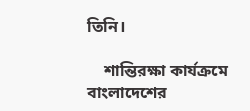তিনি।

    শান্তিরক্ষা কার্যক্রমে বাংলাদেশের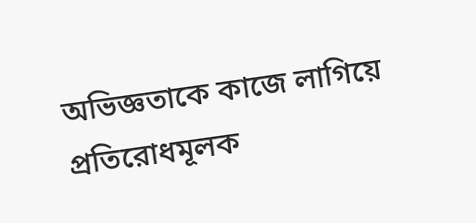অভিজ্ঞতাকে কাজে লাগিয়ে প্রতিরোধমূলক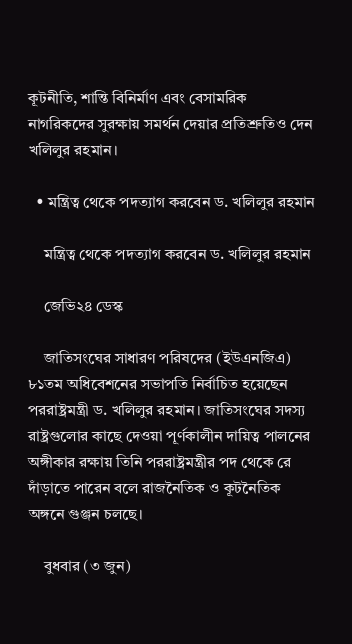কূটনীতি, শান্তি বিনির্মাণ এবং বেসামরিক নাগরিকদের সুরক্ষায় সমর্থন দেয়ার প্রতিশ্রুতিও দেন খলিলুর রহমান।

  • মন্ত্রিত্ব থেকে পদত্যাগ করবেন ড. খলিলুর রহমান

    মন্ত্রিত্ব থেকে পদত্যাগ করবেন ড. খলিলুর রহমান

    জেভি২৪ ডেস্ক

    জাতিসংঘের সাধারণ পরিষদের (ইউএনজিএ) ৮১তম অধিবেশনের সভাপতি নির্বাচিত হয়েছেন পররাষ্ট্রমন্ত্রী ড. খলিলুর রহমান। জাতিসংঘের সদস্য রাষ্ট্রগুলোর কাছে দেওয়া পূর্ণকালীন দায়িত্ব পালনের অঙ্গীকার রক্ষায় তিনি পররাষ্ট্রমন্ত্রীর পদ থেকে রে দাঁড়াতে পারেন বলে রাজনৈতিক ও কূটনৈতিক অঙ্গনে গুঞ্জন চলছে।

    বুধবার (৩ জুন)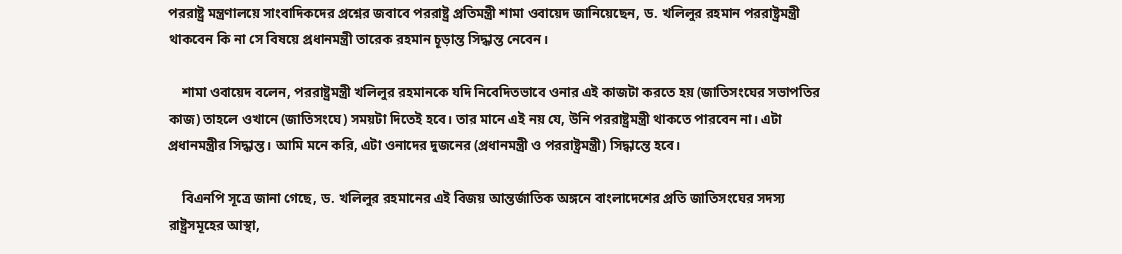পররাষ্ট্র মন্ত্রণালয়ে সাংবাদিকদের প্রশ্নের জবাবে পররাষ্ট্র প্রতিমন্ত্রী শামা ওবায়েদ জানিয়েছেন, ড. খলিলুর রহমান পররাষ্ট্রমন্ত্রী থাকবেন কি না সে বিষয়ে প্রধানমন্ত্রী তারেক রহমান চূড়ান্ত সিদ্ধান্ত নেবেন।

    শামা ওবায়েদ বলেন, পররাষ্ট্রমন্ত্রী খলিলুর রহমানকে যদি নিবেদিতভাবে ওনার এই কাজটা করতে হয় (জাতিসংঘের সভাপতির কাজ) তাহলে ওখানে (জাতিসংঘে) সময়টা দিতেই হবে। তার মানে এই নয় যে, উনি পররাষ্ট্রমন্ত্রী থাকতে পারবেন না। এটা প্রধানমন্ত্রীর সিদ্ধান্ত। আমি মনে করি, এটা ওনাদের দুজনের (প্রধানমন্ত্রী ও পররাষ্ট্রমন্ত্রী) সিদ্ধান্তে হবে।

    বিএনপি সূত্রে জানা গেছে, ড. খলিলুর রহমানের এই বিজয় আন্তর্জাতিক অঙ্গনে বাংলাদেশের প্রতি জাতিসংঘের সদস্য রাষ্ট্রসমূহের আস্থা,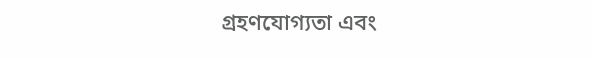গ্রহণযোগ্যতা এবং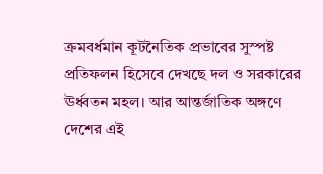ক্রমবর্ধমান কূটনৈতিক প্রভাবের সুস্পষ্ট প্রতিফলন হিসেবে দেখছে দল ও সরকারের ঊর্ধ্বতন মহল। আর আন্তর্জাতিক অঙ্গণে দেশের এই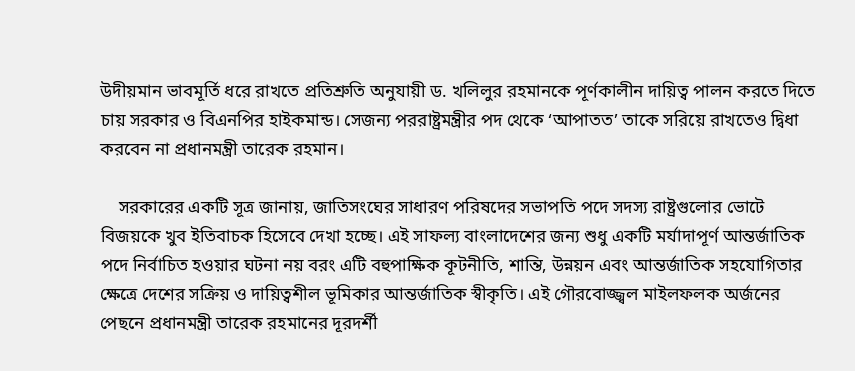উদীয়মান ভাবমূর্তি ধরে রাখতে প্রতিশ্রুতি অনুযায়ী ড. খলিলুর রহমানকে পূর্ণকালীন দায়িত্ব পালন করতে দিতে চায় সরকার ও বিএনপির হাইকমান্ড। সেজন্য পররাষ্ট্রমন্ত্রীর পদ থেকে ‘আপাতত’ তাকে সরিয়ে রাখতেও দ্বিধা করবেন না প্রধানমন্ত্রী তারেক রহমান।

    সরকারের একটি সূত্র জানায়, জাতিসংঘের সাধারণ পরিষদের সভাপতি পদে সদস্য রাষ্ট্রগুলোর ভোটে বিজয়কে খুব ইতিবাচক হিসেবে দেখা হচ্ছে। এই সাফল্য বাংলাদেশের জন্য শুধু একটি মর্যাদাপূর্ণ আন্তর্জাতিক পদে নির্বাচিত হওয়ার ঘটনা নয় বরং এটি বহুপাক্ষিক কূটনীতি, শান্তি, উন্নয়ন এবং আন্তর্জাতিক সহযোগিতার ক্ষেত্রে দেশের সক্রিয় ও দায়িত্বশীল ভূমিকার আন্তর্জাতিক স্বীকৃতি। এই গৌরবোজ্জ্বল মাইলফলক অর্জনের পেছনে প্রধানমন্ত্রী তারেক রহমানের দূরদর্শী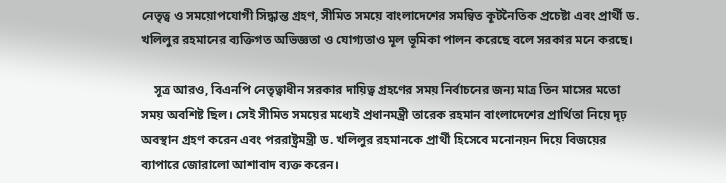নেতৃত্ব ও সময়োপযোগী সিদ্ধান্ত গ্রহণ, সীমিত সময়ে বাংলাদেশের সমন্বিত কূটনৈতিক প্রচেষ্টা এবং প্রার্থী ড. খলিলুর রহমানের ব্যক্তিগত অভিজ্ঞতা ও যোগ্যতাও মূল ভূমিকা পালন করেছে বলে সরকার মনে করছে।

    সূত্র আরও, বিএনপি নেতৃত্বাধীন সরকার দায়িত্ব গ্রহণের সময় নির্বাচনের জন্য মাত্র তিন মাসের মতো সময় অবশিষ্ট ছিল। সেই সীমিত সময়ের মধ্যেই প্রধানমন্ত্রী তারেক রহমান বাংলাদেশের প্রার্থিতা নিয়ে দৃঢ় অবস্থান গ্রহণ করেন এবং পররাষ্ট্রমন্ত্রী ড. খলিলুর রহমানকে প্রার্থী হিসেবে মনোনয়ন দিয়ে বিজয়ের ব্যাপারে জোরালো আশাবাদ ব্যক্ত করেন।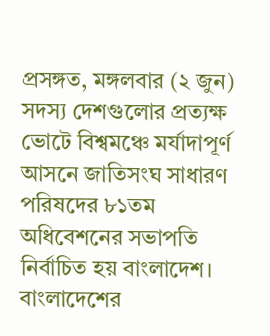প্রসঙ্গত, মঙ্গলবার (২ জুন) সদস্য দেশগুলোর প্রত্যক্ষ ভোটে বিশ্বমঞ্চে মর্যাদাপূর্ণ আসনে জাতিসংঘ সাধারণ পরিষদের ৮১তম অধিবেশনের সভাপতি নির্বাচিত হয় বাংলাদেশ। বাংলাদেশের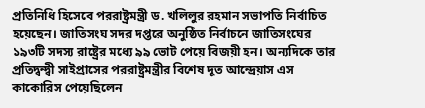প্রতিনিধি হিসেবে পররাষ্ট্রমন্ত্রী ড. খলিলুর রহমান সভাপতি নির্বাচিত হয়েছেন। জাতিসংঘ সদর দপ্তরে অনুষ্ঠিত নির্বাচনে জাতিসংঘের ১৯৩টি সদস্য রাষ্ট্রের মধ্যে ৯৯ ভোট পেয়ে বিজয়ী হন। অন্যদিকে তার প্রতিদ্বন্দ্বী সাইপ্রাসের পররাষ্ট্রমন্ত্রীর বিশেষ দূত আন্দ্রেয়াস এস কাকোরিস পেয়েছিলেন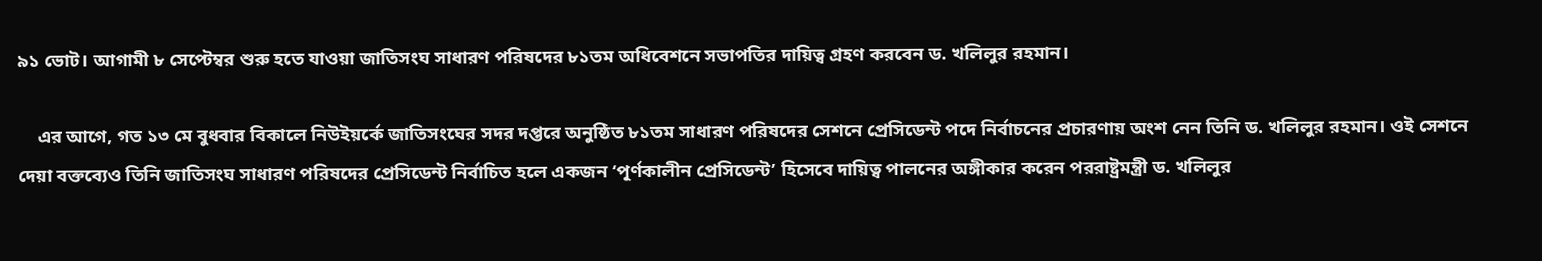৯১ ভোট। আগামী ৮ সেপ্টেম্বর শুরু হতে যাওয়া জাতিসংঘ সাধারণ পরিষদের ৮১তম অধিবেশনে সভাপতির দায়িত্ব গ্রহণ করবেন ড. খলিলুর রহমান।

    এর আগে, গত ১৩ মে বুধবার বিকালে নিউইয়র্কে জাতিসংঘের সদর দপ্তরে অনুষ্ঠিত ৮১তম সাধারণ পরিষদের সেশনে প্রেসিডেন্ট পদে নির্বাচনের প্রচারণায় অংশ নেন তিনি ড. খলিলুর রহমান। ওই সেশনে দেয়া বক্তব্যেও তিনি জাতিসংঘ সাধারণ পরিষদের প্রেসিডেন্ট নির্বাচিত হলে একজন ‘পূর্ণকালীন প্রেসিডেন্ট’ হিসেবে দায়িত্ব পালনের অঙ্গীকার করেন পররাষ্ট্রমন্ত্রী ড. খলিলুর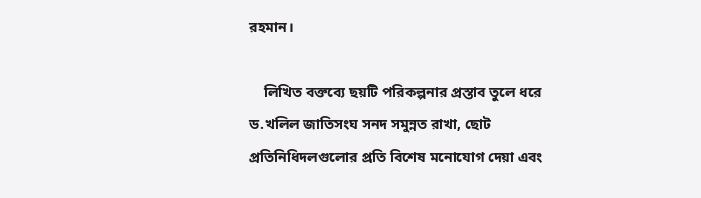রহমান।

    লিখিত বক্তব্যে ছয়টি পরিকল্পনার প্রস্তাব তুলে ধরে ড.খলিল জাতিসংঘ সনদ সমুন্নত রাখা, ছোট প্রতিনিধিদলগুলোর প্রতি বিশেষ মনোযোগ দেয়া এবং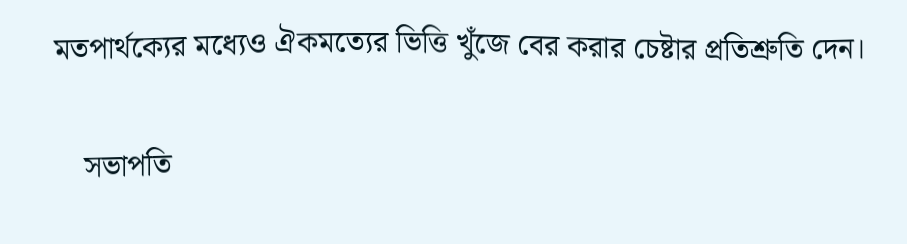মতপার্থক্যের মধ্যেও ঐকমত্যের ভিত্তি খুঁজে বের করার চেষ্টার প্রতিশ্রুতি দেন।

    সভাপতি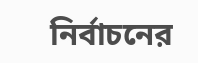নির্বাচনের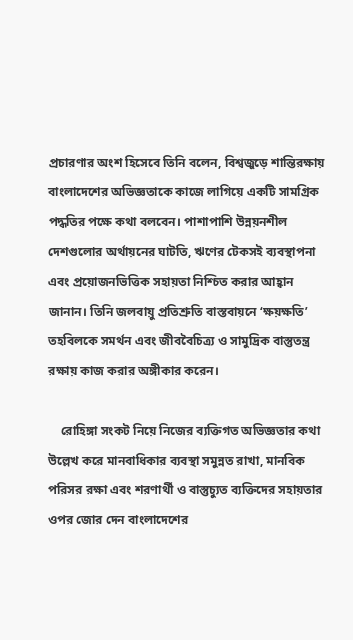প্রচারণার অংশ হিসেবে তিনি বলেন, বিশ্বজুড়ে শান্তিরক্ষায় বাংলাদেশের অভিজ্ঞতাকে কাজে লাগিয়ে একটি সামগ্রিক পদ্ধতির পক্ষে কথা বলবেন। পাশাপাশি উন্নয়নশীল দেশগুলোর অর্থায়নের ঘাটতি, ঋণের টেকসই ব্যবস্থাপনা এবং প্রয়োজনভিত্তিক সহায়তা নিশ্চিত করার আহ্বান জানান। তিনি জলবায়ু প্রতিশ্রুতি বাস্তবায়নে ‘ক্ষয়ক্ষতি’ তহবিলকে সমর্থন এবং জীববৈচিত্র্য ও সামুদ্রিক বাস্তুতন্ত্র রক্ষায় কাজ করার অঙ্গীকার করেন।

    রোহিঙ্গা সংকট নিয়ে নিজের ব্যক্তিগত অভিজ্ঞতার কথা উল্লেখ করে মানবাধিকার ব্যবস্থা সমুন্নত রাখা, মানবিক পরিসর রক্ষা এবং শরণার্থী ও বাস্তুচ্যুত ব্যক্তিদের সহায়তার ওপর জোর দেন বাংলাদেশের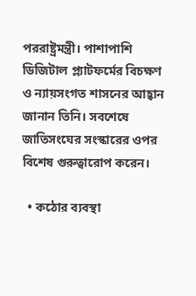পররাষ্ট্রমন্ত্রী। পাশাপাশি ডিজিটাল প্ল্যাটফর্মের বিচক্ষণ ও ন্যায়সংগত শাসনের আহ্বান জানান তিনি। সবশেষে জাতিসংঘের সংস্কারের ওপর বিশেষ গুরুত্বারোপ করেন।

  • কঠোর ব্যবস্থা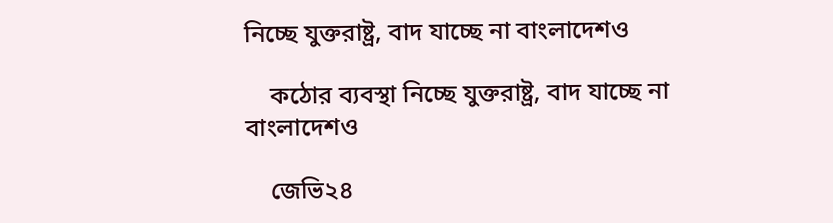নিচ্ছে যুক্তরাষ্ট্র, বাদ যাচ্ছে না বাংলাদেশও

    কঠোর ব্যবস্থা নিচ্ছে যুক্তরাষ্ট্র, বাদ যাচ্ছে না বাংলাদেশও

    জেভি২৪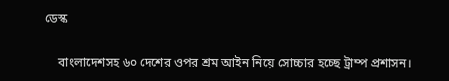ডেস্ক

    বাংলাদেশসহ ৬০ দেশের ওপর শ্রম আইন নিয়ে সোচ্চার হচ্ছে ট্রাম্প প্রশাসন।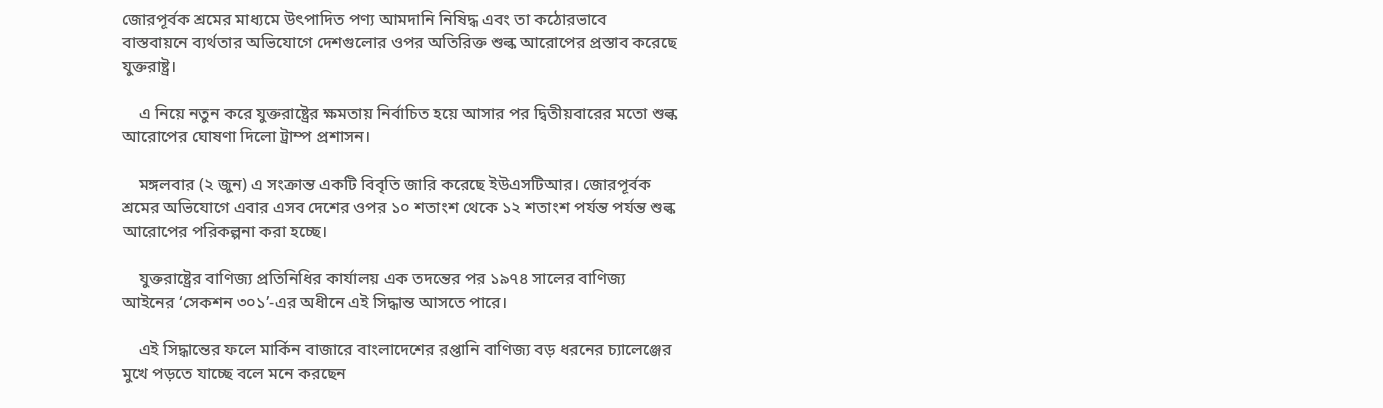জোরপূর্বক শ্রমের মাধ্যমে উৎপাদিত পণ্য আমদানি নিষিদ্ধ এবং তা কঠোরভাবে বাস্তবায়নে ব্যর্থতার অভিযোগে দেশগুলোর ওপর অতিরিক্ত শুল্ক আরোপের প্রস্তাব করেছে যুক্তরাষ্ট্র।

    এ নিয়ে নতুন করে যুক্তরাষ্ট্রের ক্ষমতায় নির্বাচিত হয়ে আসার পর ‍দ্বিতীয়বারের মতো শুল্ক আরোপের ঘোষণা দিলো ট্রাম্প প্রশাসন।

    মঙ্গলবার (২ জুন) এ সংক্রান্ত একটি বিবৃতি জারি করেছে ইউএসটিআর। জোরপূর্বক শ্রমের অভিযোগে এবার এসব দেশের ওপর ১০ শতাংশ থেকে ১২ শতাংশ পর্যন্ত পর্যন্ত শুল্ক আরোপের পরিকল্পনা করা হচ্ছে।

    যুক্তরাষ্ট্রের বাণিজ্য প্রতিনিধির কার্যালয় এক তদন্তের পর ১৯৭৪ সালের বাণিজ্য আইনের ‘সেকশন ৩০১’-এর অধীনে এই সিদ্ধান্ত আসতে পারে।

    এই সিদ্ধান্তের ফলে মার্কিন বাজারে বাংলাদেশের রপ্তানি বাণিজ্য বড় ধরনের চ্যালেঞ্জের মুখে পড়তে যাচ্ছে বলে মনে করছেন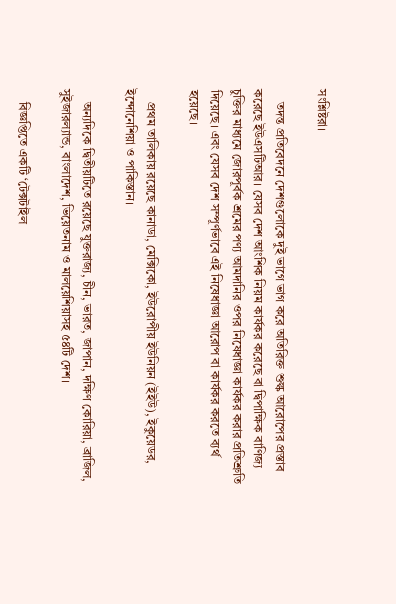সংশ্লিষ্টরা।

    তদন্ত প্রতিবেদনে দেশগুলোকে দুই ভাগে ভাগ করে অতিরিক্ত শুল্ক আরোপের প্রস্তাব করেছে ইউএসটিআর। যেসব দেশ আংশিক নিয়ম কার্যকর করেছে বা দ্বিপাক্ষিক বাণিজ্য চুক্তির মাধ্যমে জোরপূর্বক শ্রমের পণ্য আমদানির ওপর নিষেধাজ্ঞা কার্যকর করার প্রতিশ্রুতি দিয়েছে। এবং যেসব দেশ সম্পূর্ণভাবে এই নিষেধাজ্ঞা আরোপ বা কার্যকর করতে ব্যর্থ হয়েছে।

    প্রথম তালিকায় রয়েছে কানাডা, মেক্সিকো, ইউরোপীয় ইউনিয়ন (ইইউ), ইকুয়েডর, ইন্দোনেশিয়া ও পাকিস্তান।

    অন্যদিকে দ্বিতীয়টিতে রয়েছে যুক্তরাজ্য, চীন, ভারত, জাপান, দক্ষিণ কোরিয়া, ব্রাজিল, সুইজারল্যান্ড, বাংলাদেশ, ভিয়েতনাম ও মালয়েশিয়াসহ ৫৪টি দেশ।

    বিজ্ঞপ্তিতে একটি ‘টেক্সটাইল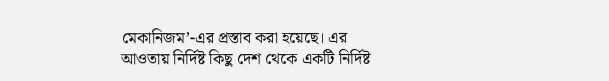মেকানিজম’-এর প্রস্তাব করা হয়েছে। এর আওতায় নির্দিষ্ট কিছু দেশ থেকে একটি নির্দিষ্ট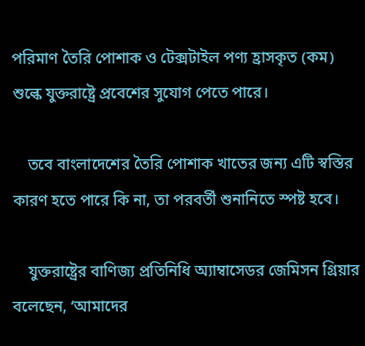পরিমাণ তৈরি পোশাক ও টেক্সটাইল পণ্য হ্রাসকৃত (কম) শুল্কে যুক্তরাষ্ট্রে প্রবেশের সুযোগ পেতে পারে।

    তবে বাংলাদেশের তৈরি পোশাক খাতের জন্য এটি স্বস্তির কারণ হতে পারে কি না, তা পরবর্তী শুনানিতে স্পষ্ট হবে।

    যুক্তরাষ্ট্রের বাণিজ্য প্রতিনিধি অ্যাম্বাসেডর জেমিসন গ্রিয়ার বলেছেন, ‘আমাদের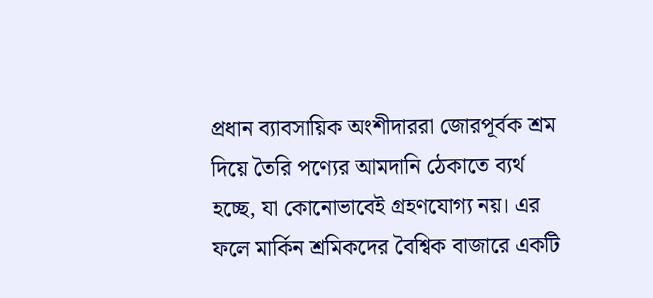প্রধান ব্যাবসায়িক অংশীদাররা জোরপূর্বক শ্রম দিয়ে তৈরি পণ্যের আমদানি ঠেকাতে ব্যর্থ হচ্ছে, যা কোনোভাবেই গ্রহণযোগ্য নয়। এর ফলে মার্কিন শ্রমিকদের বৈশ্বিক বাজারে একটি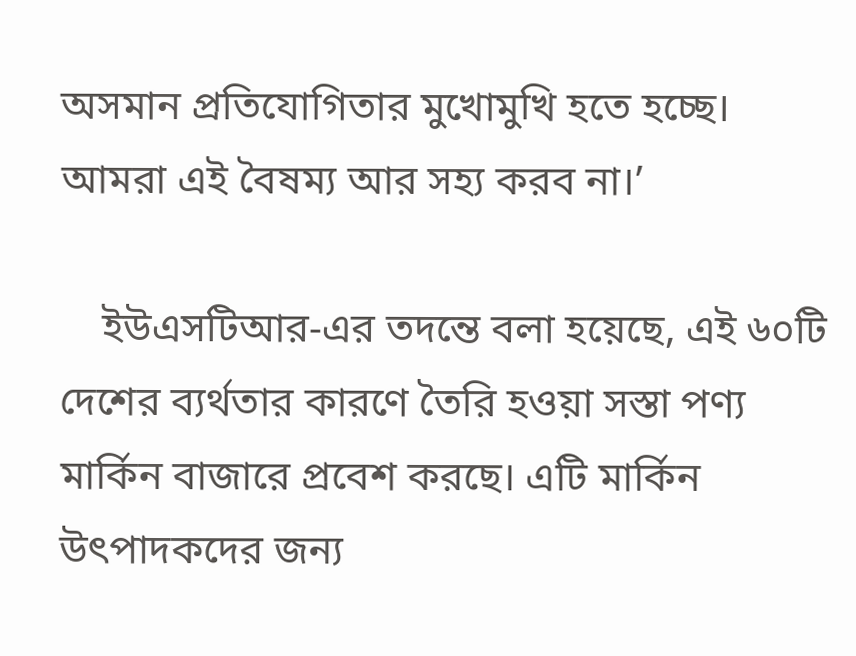অসমান প্রতিযোগিতার মুখোমুখি হতে হচ্ছে। আমরা এই বৈষম্য আর সহ্য করব না।’

    ইউএসটিআর-এর তদন্তে বলা হয়েছে, এই ৬০টি দেশের ব্যর্থতার কারণে তৈরি হওয়া সস্তা পণ্য মার্কিন বাজারে প্রবেশ করছে। এটি মার্কিন উৎপাদকদের জন্য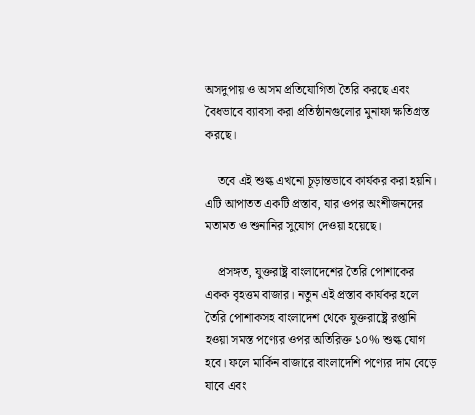অসদুপায় ও অসম প্রতিযোগিতা তৈরি করছে এবং বৈধভাবে ব্যাবসা করা প্রতিষ্ঠানগুলোর মুনাফা ক্ষতিগ্রস্ত করছে।

    তবে এই শুল্ক এখনো চূড়ান্তভাবে কার্যকর করা হয়নি। এটি আপাতত একটি প্রস্তাব, যার ওপর অংশীজনদের মতামত ও শুনানির সুযোগ দেওয়া হয়েছে।

    প্রসঙ্গত, যুক্তরাষ্ট্র বাংলাদেশের তৈরি পোশাকের একক বৃহত্তম বাজার। নতুন এই প্রস্তাব কার্যকর হলে তৈরি পোশাকসহ বাংলাদেশ থেকে যুক্তরাষ্ট্রে রপ্তানি হওয়া সমস্ত পণ্যের ওপর অতিরিক্ত ১০% শুল্ক যোগ হবে। ফলে মার্কিন বাজারে বাংলাদেশি পণ্যের দাম বেড়ে যাবে এবং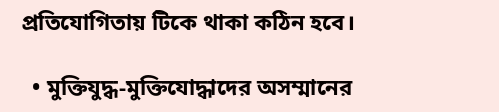প্রতিযোগিতায় টিকে থাকা কঠিন হবে।

  • মুক্তিযুদ্ধ-মুক্তিযোদ্ধাদের অসম্মানের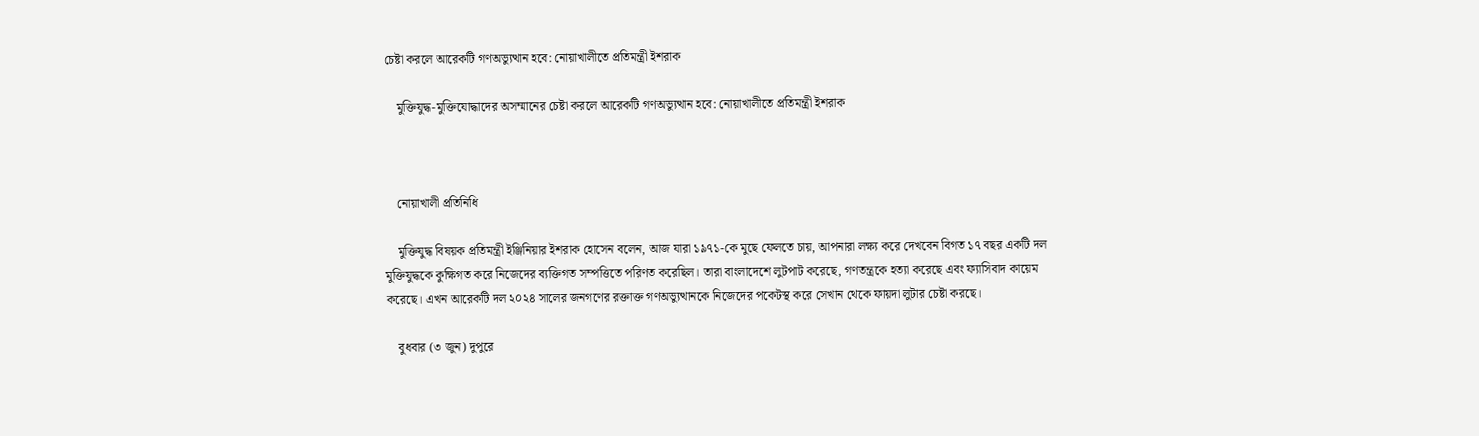চেষ্টা করলে আরেকটি গণঅভ্যুত্থান হবে: নোয়াখালীতে প্রতিমন্ত্রী ইশরাক

    মুক্তিযুদ্ধ-মুক্তিযোদ্ধাদের অসম্মানের চেষ্টা করলে আরেকটি গণঅভ্যুত্থান হবে: নোয়াখালীতে প্রতিমন্ত্রী ইশরাক



    নোয়াখালী প্রতিনিধি

    মুক্তিযুদ্ধ বিষয়ক প্রতিমন্ত্রী ইঞ্জিনিয়ার ইশরাক হোসেন বলেন, আজ যারা ১৯৭১-কে মুছে ফেলতে চায়, আপনারা লক্ষ্য করে দেখবেন বিগত ১৭ বছর একটি দল মুক্তিযুদ্ধকে কুক্ষিগত করে নিজেদের ব্যক্তিগত সম্পত্তিতে পরিণত করেছিল। তারা বাংলাদেশে লুটপাট করেছে, গণতন্ত্রকে হত্যা করেছে এবং ফ্যাসিবাদ কায়েম করেছে। এখন আরেকটি দল ২০২৪ সালের জনগণের রক্তাক্ত গণঅভ্যুত্থানকে নিজেদের পকেটস্থ করে সেখান থেকে ফায়দা লুটার চেষ্টা করছে।

    বুধবার (৩ জুন) দুপুরে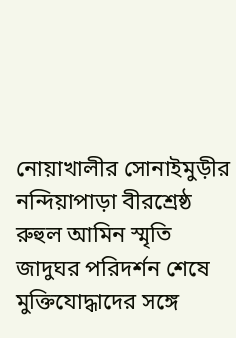নোয়াখালীর সোনাইমুড়ীর নন্দিয়াপাড়া বীরশ্রেষ্ঠ রুহুল আমিন স্মৃতি জাদুঘর পরিদর্শন শেষে মুক্তিযোদ্ধাদের সঙ্গে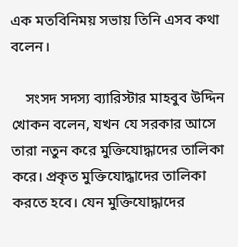এক মতবিনিময় সভায় তিনি এসব কথা বলেন।

    সংসদ সদস্য ব্যারিস্টার মাহবুব উদ্দিন খোকন বলেন, যখন যে সরকার আসে তারা নতুন করে মুক্তিযোদ্ধাদের তালিকা করে। প্রকৃত মুক্তিযোদ্ধাদের তালিকা করতে হবে। যেন মুক্তিযোদ্ধাদের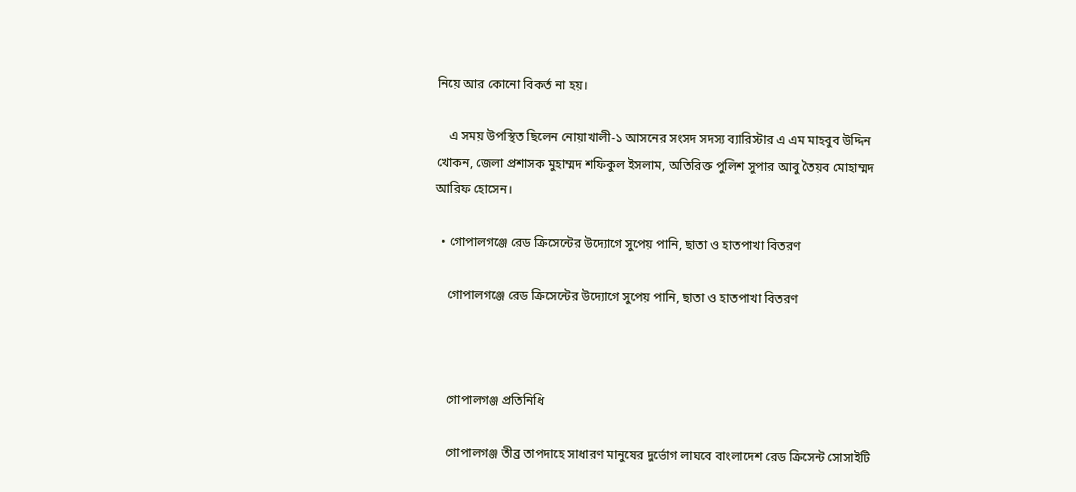নিয়ে আর কোনো বিকর্ত না হয়।

    এ সময় উপস্থিত ছিলেন নোয়াখালী-১ আসনের সংসদ সদস্য ব্যারিস্টার এ এম মাহবুব উদ্দিন খোকন, জেলা প্রশাসক মুহাম্মদ শফিকুল ইসলাম, অতিরিক্ত পুলিশ সুপার আবু তৈয়ব মোহাম্মদ আরিফ হোসেন।

  • গোপালগঞ্জে রেড ক্রিসেন্টের উদ্যোগে সুপেয় পানি, ছাতা ও হাতপাখা বিতরণ

    গোপালগঞ্জে রেড ক্রিসেন্টের উদ্যোগে সুপেয় পানি, ছাতা ও হাতপাখা বিতরণ



    গোপালগঞ্জ প্রতিনিধি

    গোপালগঞ্জ তীব্র তাপদাহে সাধারণ মানুষের দুর্ভোগ লাঘবে বাংলাদেশ রেড ক্রিসেন্ট সোসাইটি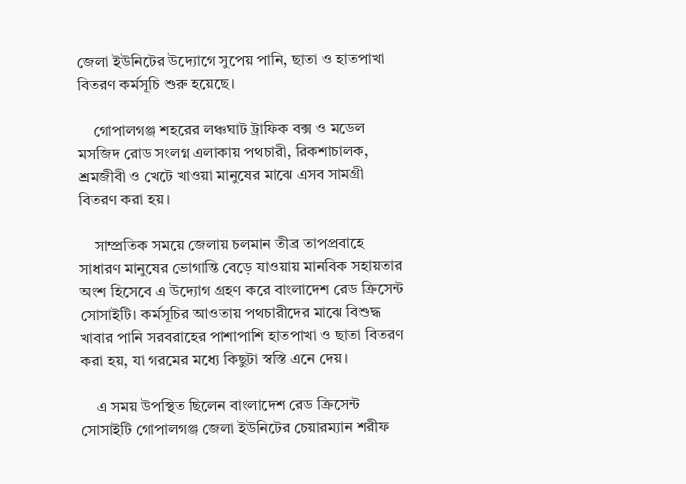জেলা ইউনিটের উদ্যোগে সুপেয় পানি, ছাতা ও হাতপাখা বিতরণ কর্মসূচি শুরু হয়েছে।

    গোপালগঞ্জ শহরের লঞ্চঘাট ট্রাফিক বক্স ও মডেল মসজিদ রোড সংলগ্ন এলাকায় পথচারী, রিকশাচালক, শ্রমজীবী ও খেটে খাওয়া মানুষের মাঝে এসব সামগ্রী বিতরণ করা হয়।

    সাম্প্রতিক সময়ে জেলায় চলমান তীব্র তাপপ্রবাহে সাধারণ মানুষের ভোগান্তি বেড়ে যাওয়ায় মানবিক সহায়তার অংশ হিসেবে এ উদ্যোগ গ্রহণ করে বাংলাদেশ রেড ক্রিসেন্ট সোসাইটি। কর্মসূচির আওতায় পথচারীদের মাঝে বিশুদ্ধ খাবার পানি সরবরাহের পাশাপাশি হাতপাখা ও ছাতা বিতরণ করা হয়, যা গরমের মধ্যে কিছুটা স্বস্তি এনে দেয়।

    এ সময় উপস্থিত ছিলেন বাংলাদেশ রেড ক্রিসেন্ট সোসাইটি গোপালগঞ্জ জেলা ইউনিটের চেয়ারম্যান শরীফ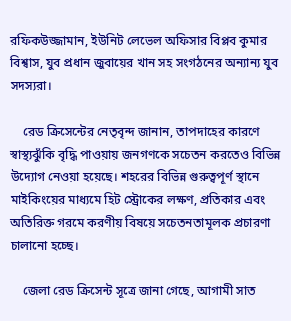রফিকউজ্জামান, ইউনিট লেভেল অফিসার বিপ্লব কুমার বিশ্বাস, যুব প্রধান জুবায়ের খান সহ সংগঠনের অন্যান্য যুব সদস্যরা।

    রেড ক্রিসেন্টের নেতৃবৃন্দ জানান, তাপদাহের কারণে স্বাস্থ্যঝুঁকি বৃদ্ধি পাওয়ায় জনগণকে সচেতন করতেও বিভিন্ন উদ্যোগ নেওয়া হয়েছে। শহরের বিভিন্ন গুরুত্বপূর্ণ স্থানে মাইকিংয়ের মাধ্যমে হিট স্ট্রোকের লক্ষণ, প্রতিকার এবং অতিরিক্ত গরমে করণীয় বিষয়ে সচেতনতামূলক প্রচারণা চালানো হচ্ছে।

    জেলা রেড ক্রিসেন্ট সূত্রে জানা গেছে, আগামী সাত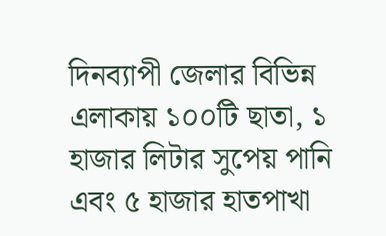দিনব্যাপী জেলার বিভিন্ন এলাকায় ১০০টি ছাতা, ১ হাজার লিটার সুপেয় পানি এবং ৫ হাজার হাতপাখা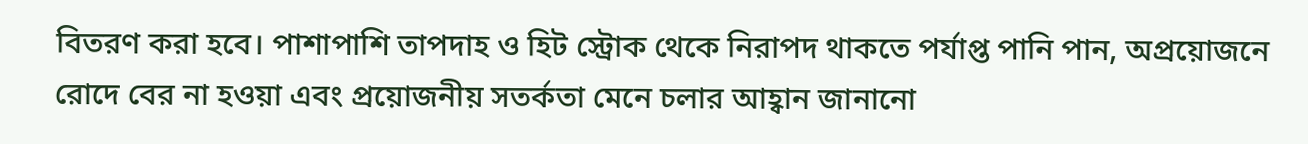বিতরণ করা হবে। পাশাপাশি তাপদাহ ও হিট স্ট্রোক থেকে নিরাপদ থাকতে পর্যাপ্ত পানি পান, অপ্রয়োজনে রোদে বের না হওয়া এবং প্রয়োজনীয় সতর্কতা মেনে চলার আহ্বান জানানো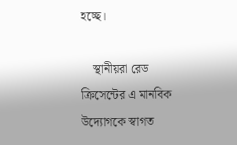হচ্ছে।

    স্থানীয়রা রেড ক্রিসেন্টের এ মানবিক উদ্যোগকে স্বাগত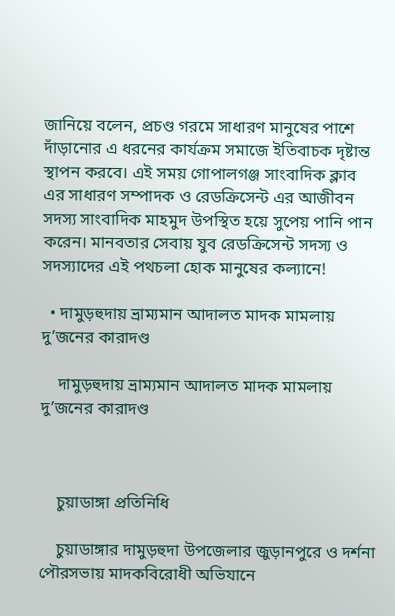জানিয়ে বলেন, প্রচণ্ড গরমে সাধারণ মানুষের পাশে দাঁড়ানোর এ ধরনের কার্যক্রম সমাজে ইতিবাচক দৃষ্টান্ত স্থাপন করবে। এই সময় গোপালগঞ্জ সাংবাদিক ক্লাব এর সাধারণ সম্পাদক ও রেডক্রিসেন্ট এর আজীবন সদস্য সাংবাদিক মাহমুদ উপস্থিত হয়ে সুপেয় পানি পান করেন। মানবতার সেবায় যুব রেডক্রিসেন্ট সদস্য ও সদস্যাদের এই পথচলা হোক মানুষের কল্যানে!

  • দামুড়হুদায় ভ্রাম্যমান আদালত মাদক মামলায় দু’জনের কারাদণ্ড

    দামুড়হুদায় ভ্রাম্যমান আদালত মাদক মামলায় দু’জনের কারাদণ্ড



    চুয়াডাঙ্গা প্রতিনিধি

    চুয়াডাঙ্গার দামুড়হুদা উপজেলার জুড়ানপুরে ও দর্শনা পৌরসভায় মাদকবিরোধী অভিযানে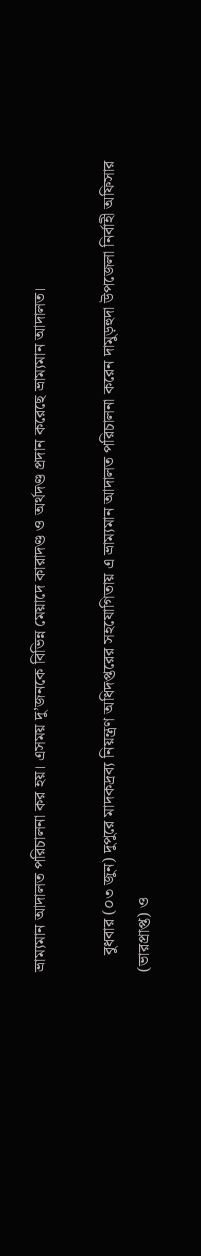ভ্রাম্যমান আদালত পরিচালনা কর হয়। এসময় দু’জনকে বিভিন্ন মেয়াদে কারাদণ্ড ও অর্থদণ্ড প্রদান করেছে ভ্রাম্যমান আদালত।

    বুধবার (০৩ জুন) দুপুরে মাদকদ্রব্য নিয়ন্ত্রণ অধিদপ্তরের সহযোগিতায় এ ভ্রাম্যমান আদালত পরিচালনা করেন দামুড়হুদা উপজেলা নির্বাহী অফিসার (ভারপ্রাপ্ত) ও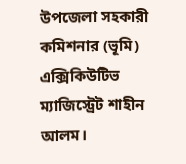উপজেলা সহকারী কমিশনার (ভূমি) এক্সিকিউটিভ ম্যাজিস্ট্রেট শাহীন আলম।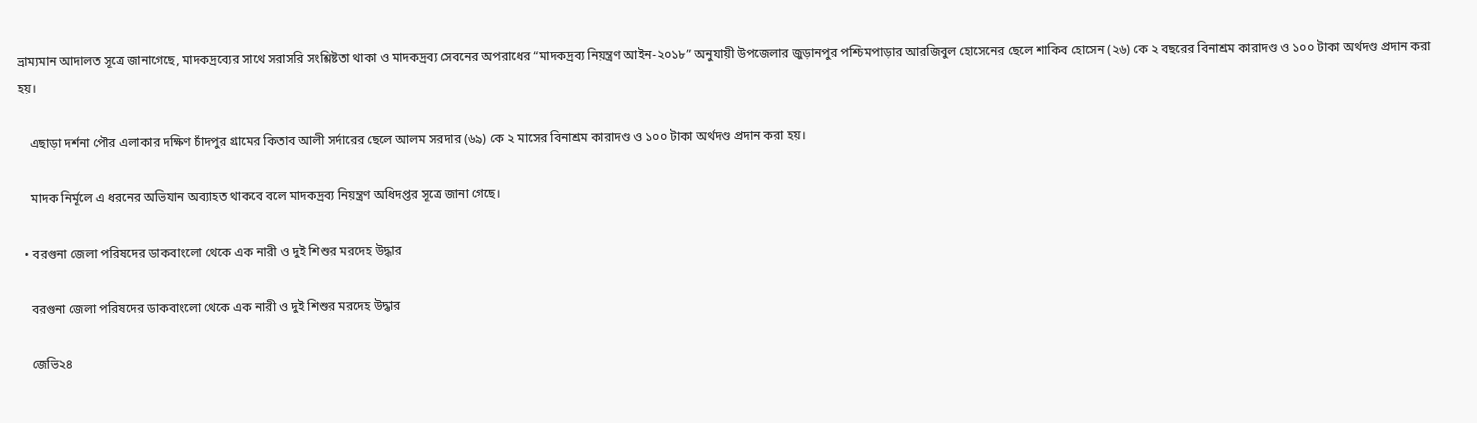ভ্রাম্যমান আদালত সূত্রে জানাগেছে, মাদকদ্রব্যের সাথে সরাসরি সংশ্লিষ্টতা থাকা ও মাদকদ্রব্য সেবনের অপরাধের “মাদকদ্রব্য নিয়ন্ত্রণ আইন-২০১৮” অনুযায়ী উপজেলার জুড়ানপুর পশ্চিমপাড়ার আরজিবুল হোসেনের ছেলে শাকিব হোসেন (২৬) কে ২ বছরের বিনাশ্রম কারাদণ্ড ও ১০০ টাকা অর্থদণ্ড প্রদান করা হয়।

    এছাড়া দর্শনা পৌর এলাকার দক্ষিণ চাঁদপুর গ্রামের কিতাব আলী সর্দারের ছেলে আলম সরদার (৬৯) কে ২ মাসের বিনাশ্রম কারাদণ্ড ও ১০০ টাকা অর্থদণ্ড প্রদান করা হয়।

    মাদক নির্মূলে এ ধরনের অভিযান অব্যাহত থাকবে বলে মাদকদ্রব্য নিয়ন্ত্রণ অধিদপ্তর সূত্রে জানা গেছে।

  • বরগুনা জেলা পরিষদের ডাকবাংলো থেকে এক নারী ও দুই শিশুর মরদেহ উদ্ধার

    বরগুনা জেলা পরিষদের ডাকবাংলো থেকে এক নারী ও দুই শিশুর মরদেহ উদ্ধার

    জেভি২৪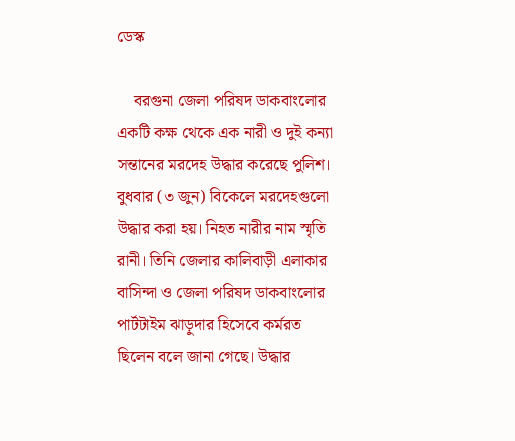ডেস্ক

    বরগুনা জেলা পরিষদ ডাকবাংলোর একটি কক্ষ থেকে এক নারী ও দুই কন্যা সন্তানের মরদেহ উদ্ধার করেছে পুলিশ। বুধবার (৩ জুন) বিকেলে মরদেহগুলো উদ্ধার করা হয়। নিহত নারীর নাম স্মৃতি রানী। তিনি জেলার কালিবাড়ী এলাকার বাসিন্দা ও জেলা পরিষদ ডাকবাংলোর পার্টটাইম ঝাড়ুদার হিসেবে কর্মরত ছিলেন বলে জানা গেছে। উদ্ধার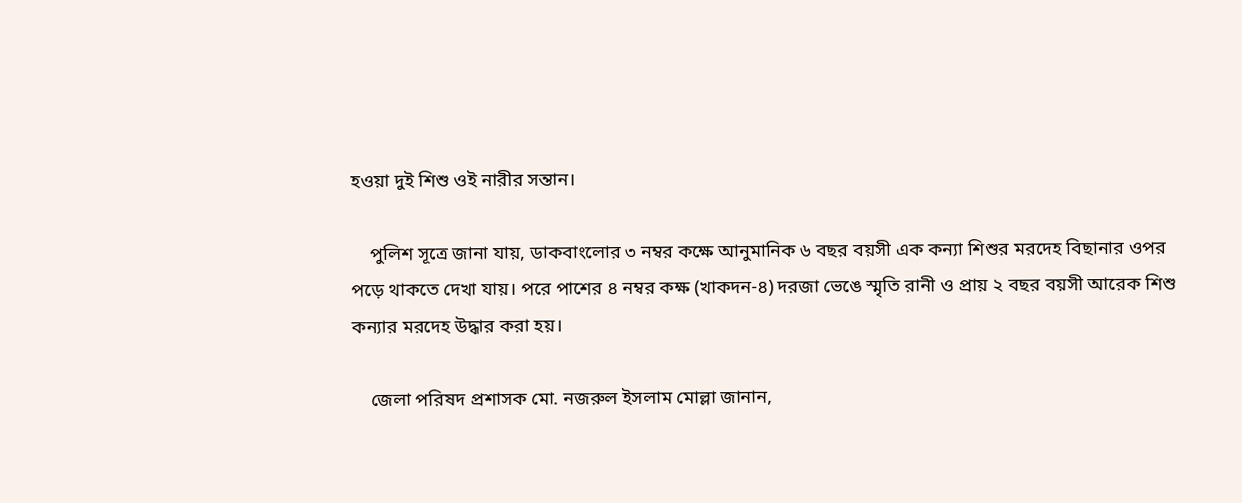হওয়া দুই শিশু ওই নারীর সন্তান।

    পুলিশ সূত্রে জানা যায়, ডাকবাংলোর ৩ নম্বর কক্ষে আনুমানিক ৬ বছর বয়সী এক কন্যা শিশুর মরদেহ বিছানার ওপর পড়ে থাকতে দেখা যায়। পরে পাশের ৪ নম্বর কক্ষ (খাকদন-৪) দরজা ভেঙে স্মৃতি রানী ও প্রায় ২ বছর বয়সী আরেক শিশু কন্যার মরদেহ উদ্ধার করা হয়।

    জেলা পরিষদ প্রশাসক মো. নজরুল ইসলাম মোল্লা জানান,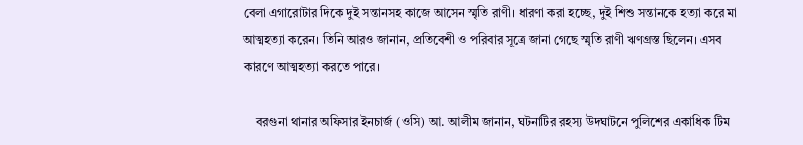বেলা এগারোটার দিকে দুই সন্তানসহ কাজে আসেন স্মৃতি রাণী। ধারণা করা হচ্ছে, দুই শিশু সন্তানকে হত্যা করে মা আত্মহত্যা করেন। তিনি আরও জানান, প্রতিবেশী ও পরিবার সূত্রে জানা গেছে স্মৃতি রাণী ঋণগ্রস্ত ছিলেন। এসব কারণে আত্মহত্যা করতে পারে।

    বরগুনা থানার অফিসার ইনচার্জ (ওসি) আ. আলীম জানান, ঘটনাটির রহস্য উদঘাটনে পুলিশের একাধিক টিম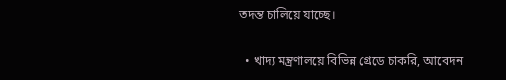তদন্ত চালিয়ে যাচ্ছে।

  • খাদ্য মন্ত্রণালয়ে বিভিন্ন গ্রেডে চাকরি, আবেদন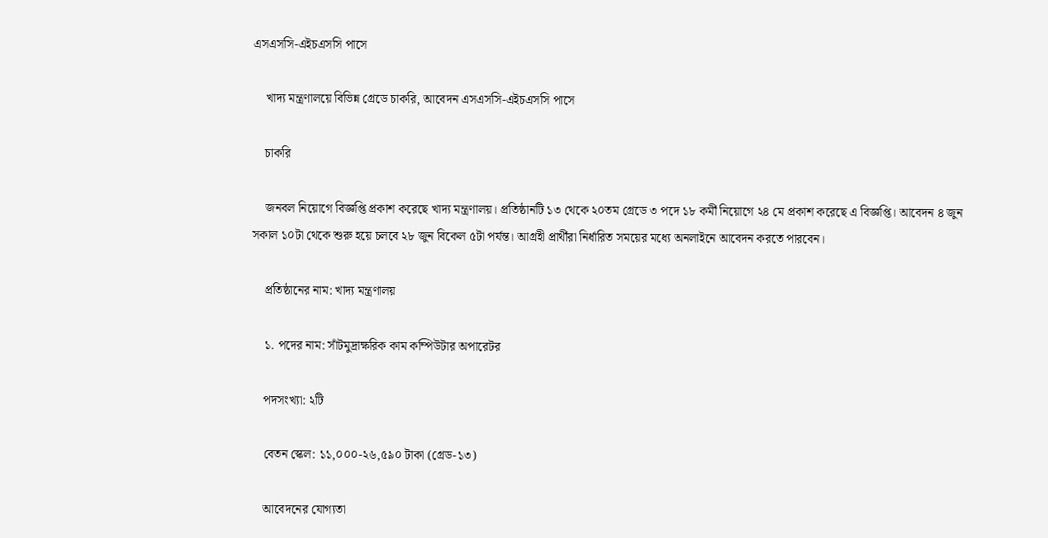এসএসসি-এইচএসসি পাসে

    খাদ্য মন্ত্রণালয়ে বিভিন্ন গ্রেডে চাকরি, আবেদন এসএসসি-এইচএসসি পাসে

    চাকরি

    জনবল নিয়োগে বিজ্ঞপ্তি প্রকাশ করেছে খাদ্য মন্ত্রণালয়। প্রতিষ্ঠানটি ১৩ থেকে ২০তম গ্রেডে ৩ পদে ১৮ কর্মী নিয়োগে ২৪ মে প্রকাশ করেছে এ বিজ্ঞপ্তি। আবেদন ৪ জুন সকাল ১০টা থেকে শুরু হয়ে চলবে ২৮ জুন বিকেল ৫টা পর্যন্ত। আগ্রহী প্রার্থীরা নির্ধারিত সময়ের মধ্যে অনলাইনে আবেদন করতে পারবেন।

    প্রতিষ্ঠানের নাম: খাদ্য মন্ত্রণালয়

    ১. পদের নাম: সাঁটমুদ্রাক্ষরিক কাম কম্পিউটার অপারেটর

    পদসংখ্যা: ২টি

    বেতন স্কেল: ১১,০০০-২৬,৫৯০ টাকা (গ্রেড-১৩)

    আবেদনের যোগ্যতা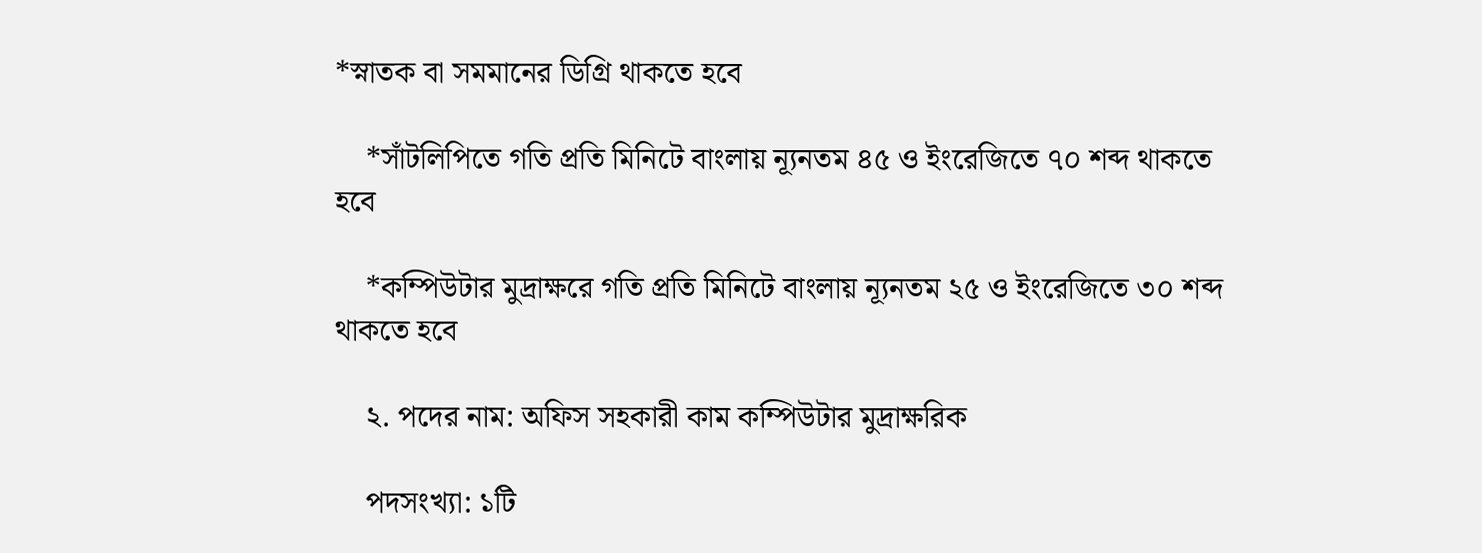*স্নাতক বা সমমানের ডিগ্রি থাকতে হবে

    *সাঁটলিপিতে গতি প্রতি মিনিটে বাংলায় ন্যূনতম ৪৫ ও ইংরেজিতে ৭০ শব্দ থাকতে হবে

    *কম্পিউটার মুদ্রাক্ষরে গতি প্রতি মিনিটে বাংলায় ন্যূনতম ২৫ ও ইংরেজিতে ৩০ শব্দ থাকতে হবে

    ২. পদের নাম: অফিস সহকারী কাম কম্পিউটার মুদ্রাক্ষরিক

    পদসংখ্যা: ১টি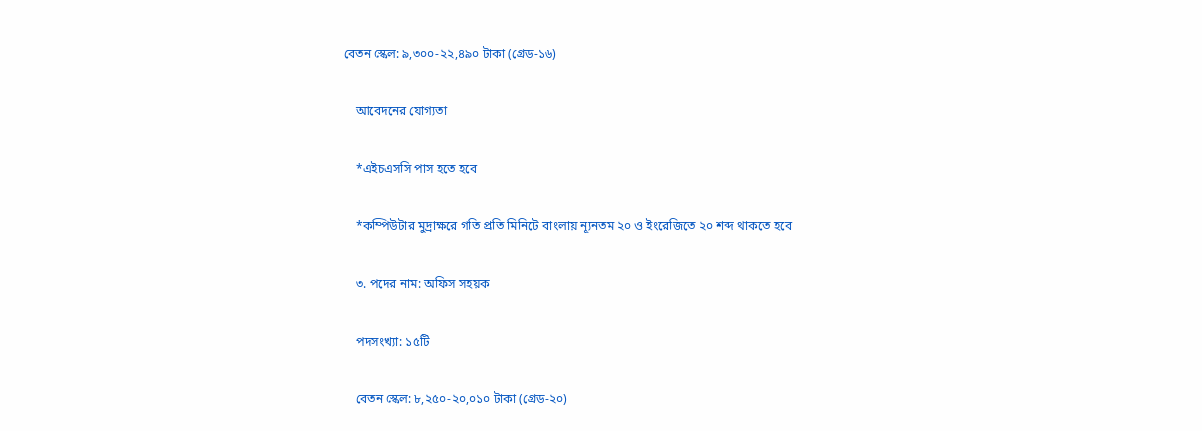বেতন স্কেল: ৯,৩০০-২২,৪৯০ টাকা (গ্রেড-১৬)

    আবেদনের যোগ্যতা

    *এইচএসসি পাস হতে হবে

    *কম্পিউটার মুদ্রাক্ষরে গতি প্রতি মিনিটে বাংলায় ন্যূনতম ২০ ও ইংরেজিতে ২০ শব্দ থাকতে হবে

    ৩. পদের নাম: অফিস সহয়ক

    পদসংখ্যা: ১৫টি

    বেতন স্কেল: ৮,২৫০-২০,০১০ টাকা (গ্রেড-২০)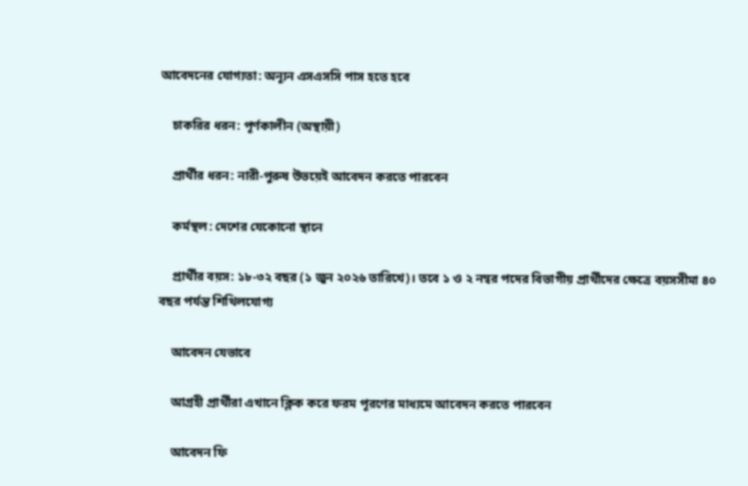আবেদনের যোগ্যতা: অন্যূন এসএসসি পাস হতে হবে

    চাকরির ধরন: পূর্ণকালীন (অস্থায়ী)

    প্রার্থীর ধরন: নারী-পুরুষ উভয়েই আবেদন করতে পারবেন

    কর্মস্থল: দেশের যেকোনো স্থানে

    প্রার্থীর বয়স: ১৮-৩২ বছর (১ জুন ২০২৬ তারিখে)। তবে ১ ও ২ নম্বর পদের বিভাগীয় প্রার্থীদের ক্ষেত্রে বয়সসীমা ৪০ বছর পর্যন্ত শিথিলযোগ্য

    আবেদন যেভাবে

    আগ্রহী প্রার্থীরা এখানে ক্লিক করে ফরম পূরণের মাধ্যমে আবেদন করতে পারবেন

    আবেদন ফি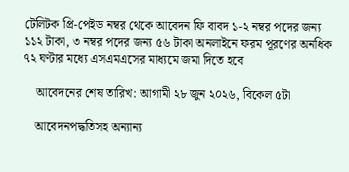টেলিটক প্রি-পেইড নম্বর থেকে আবেদন ফি বাবদ ১-২ নম্বর পদের জন্য ১১২ টাকা, ৩ নম্বর পদের জন্য ৫৬ টাকা অনলাইনে ফরম পূরণের অনধিক ৭২ ঘণ্টার মধ্যে এসএমএসের মাধ্যমে জমা দিতে হবে

    আবেদনের শেষ তারিখ: আগামী ২৮ জুন ২০২৬, বিকেল ৫টা

    আবেদনপদ্ধতিসহ অন্যান্য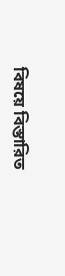বিষয়ে বিস্তারিত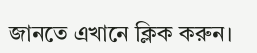জানতে এখানে ক্লিক করুন।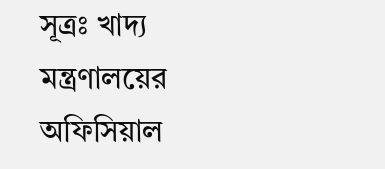সূত্রঃ খাদ্য মন্ত্রণালয়ের অফিসিয়াল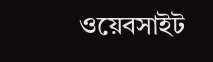ওয়েবসাইট